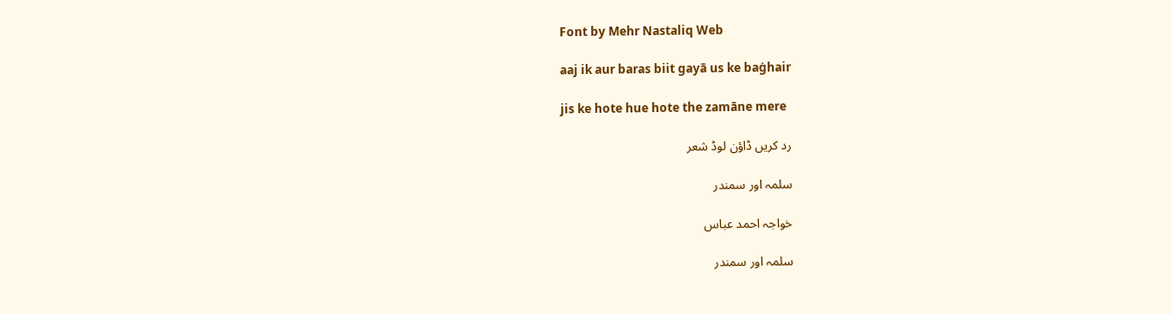Font by Mehr Nastaliq Web

aaj ik aur baras biit gayā us ke baġhair

jis ke hote hue hote the zamāne mere

رد کریں ڈاؤن لوڈ شعر

سلمہ اور سمندر

خواجہ احمد عباس

سلمہ اور سمندر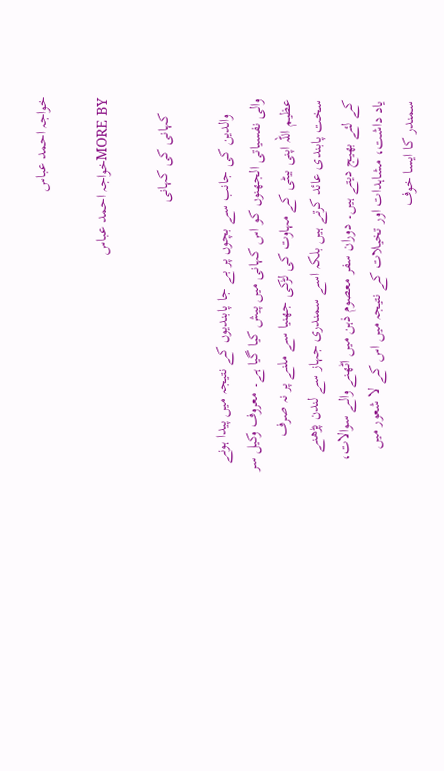خواجہ احمد عباس

MORE BYخواجہ احمد عباس

    کہانی کی کہانی

    والدین کی جانب سے بچوں پر بے جا پابندیوں کے نتیجہ میں پیدا ہونے والی نفسیاتی الجھنوں کو اس کہانی میں پیش کیا گیا ہے۔ معروف وکیل سر عظیم اللہ اپنی بیٹی کے مہاوت کی لڑکی جھنیا سے ملنے پر نہ صرف سخت پابندی عائد کرتے ہیں بلکہ اسے سمندری جہاز سے لندن پڑھنے کے لئے بھیج دیتے ہیں۔ دوران سفر معصوم ذہن میں اٹھنے والے سوالات، یاد داشت، مشاہدات اور تخیلات کے نتیجہ میں اس کے لا شعور میں سمندر کا ایسا خوف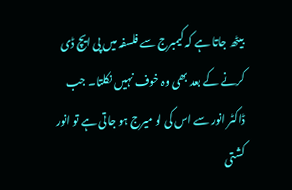بیٹھ جاتا ہے کہ کیمبرج سے فلسفہ میں پی ایچ ڈی کرنے کے بعد بھی وہ خوف نہیں نکلتا۔ جب ڈاکٹر انور سے اس کی لو میرج ہو جاتی ہے تو انور کشتی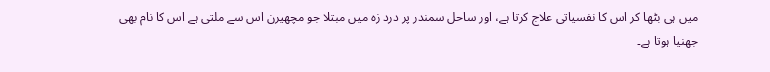میں ہی بٹھا کر اس کا نفسیاتی علاج کرتا ہے، اور ساحل سمندر پر درد زہ میں مبتلا جو مچھیرن اس سے ملتی ہے اس کا نام بھی جھنیا ہوتا ہے۔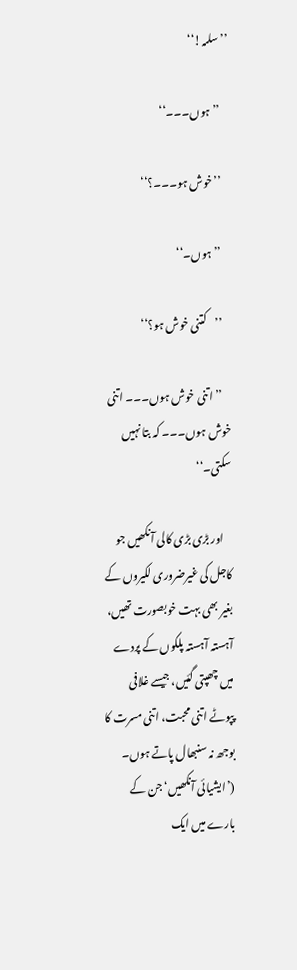’’سلمہ!‘‘

    ’’ہوں۔۔۔‘‘

    ’’خوش ہو۔۔۔؟‘‘

    ’’ہوں۔‘‘

    ’’کتنی خوش ہو؟‘‘

    ’’اتنی خوش ہوں۔۔۔ اتنی خوش ہوں۔۔۔ کہ بتا نہیں سکتی۔‘‘

    اور بڑی بڑی کالی آنکھیں جو کاجل کی غیرضروری لکیروں کے بغیر بھی بہت خوبصورت تھیں، آہستہ آہستہ پلکوں کے پردے میں چھپتی گئیں، جیسے غلافی پپوٹے اتنی محبت، اتنی مسرت کا بوجھ نہ سنبھال پاتے ہوں۔ (’ایشیائی آنکھیں‘ جن کے بارے میں ایک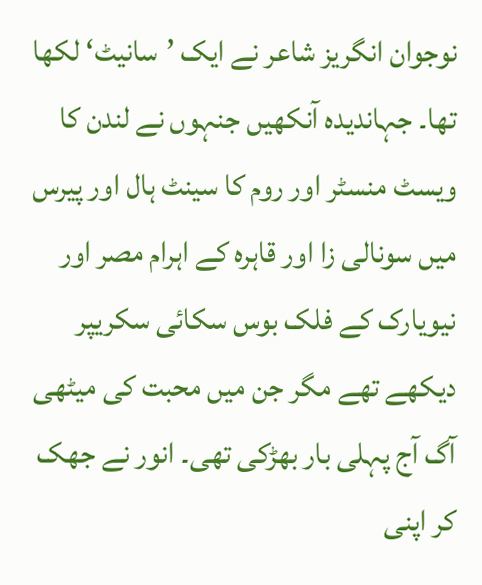نوجوان انگریز شاعر نے ایک ’سانیٹ‘ لکھا تھا۔ جہاندیدہ آنکھیں جنہوں نے لندن کا ویسٹ منسٹر اور روم کا سینٹ ہال اور پیرس میں سونالی زا اور قاہرہ کے اہرام مصر اور نیویارک کے فلک بوس سکائی سکریپر دیکھے تھے مگر جن میں محبت کی میٹھی آگ آج پہلی بار بھڑکی تھی۔ انور نے جھک کر اپنی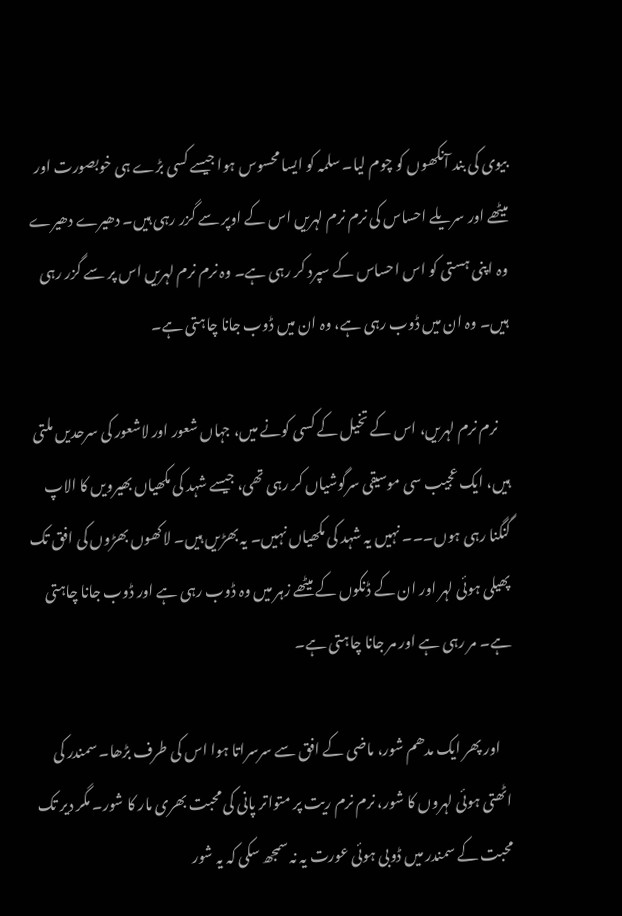بیوی کی بند آنکھوں کو چوم لیا۔ سلمہ کو ایسا محسوس ہوا جیسے کسی بڑے ہی خوبصورت اور میٹھے اور سریلے احساس کی نرم نرم لہریں اس کے اوپر سے گزر رہی ہیں۔ دھیرے دھیرے وہ اپنی ہستی کو اس احساس کے سپرد کر رہی ہے۔ وہ نرم نرم لہریں اس پر سے گزر رہی ہیں۔ وہ ان میں ڈوب رہی ہے، وہ ان میں ڈوب جانا چاہتی ہے۔

    نرم نرم لہریں، اس کے تخیل کے کسی کونے میں، جہاں شعور اور لاشعور کی سرحدیں ملتی ہیں، ایک عجیب سی موسیقی سرگوشیاں کر رہی تھی، جیسے شہد کی مکھیاں بھیرویں کا الاپ گنگنا رہی ہوں۔۔۔ نہیں یہ شہد کی مکھیاں نہیں۔ یہ بھڑیں ہیں۔ لاکھوں بھڑوں کی افق تک پھیلی ہوئی لہر اور ان کے ڈنکوں کے میٹھے زہر میں وہ ڈوب رہی ہے اور ڈوب جانا چاہتی ہے۔ مر رہی ہے اور مر جانا چاہتی ہے۔

    اور پھر ایک مدھم شور، ماضی کے افق سے سرسراتا ہوا اس کی طرف بڑھا۔ سمندر کی اٹھتی ہوئی لہروں کا شور، نرم نرم ریت پر متواتر پانی کی محبت بھری مار کا شور۔ مگر دیر تک محبت کے سمندر میں ڈوبی ہوئی عورت یہ نہ سمجھ سکی کہ یہ شور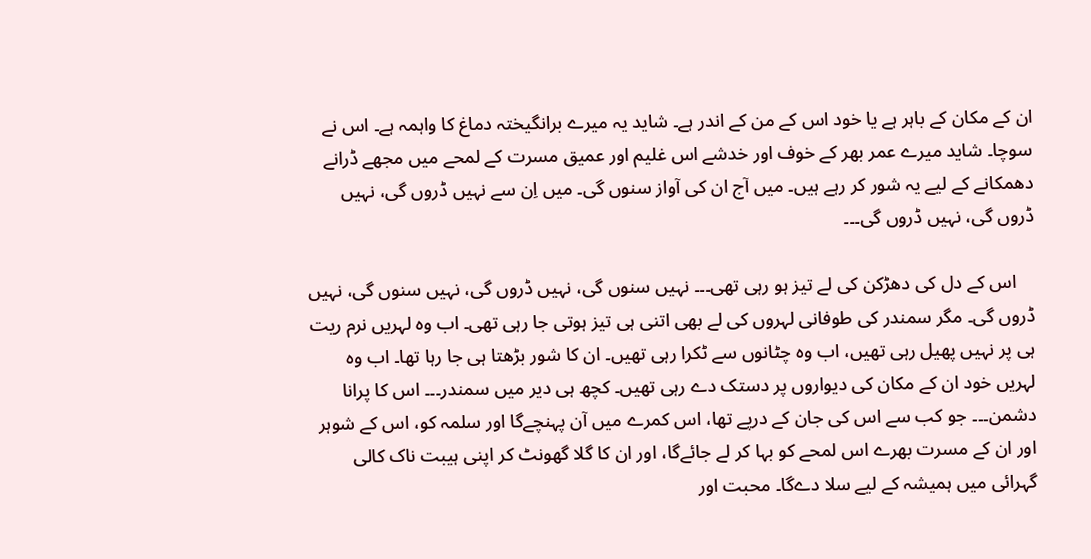ان کے مکان کے باہر ہے یا خود اس کے من کے اندر ہے۔ شاید یہ میرے برانگیختہ دماغ کا واہمہ ہے۔ اس نے سوچا۔ شاید میرے عمر بھر کے خوف اور خدشے اس غلیم اور عمیق مسرت کے لمحے میں مجھے ڈرانے دھمکانے کے لیے یہ شور کر رہے ہیں۔ میں آج ان کی آواز سنوں گی۔ میں اِن سے نہیں ڈروں گی، نہیں ڈروں گی، نہیں ڈروں گی۔۔۔

    اس کے دل کی دھڑکن کی لے تیز ہو رہی تھی۔۔۔ نہیں سنوں گی، نہیں ڈروں گی، نہیں سنوں گی، نہیں ڈروں گی۔ مگر سمندر کی طوفانی لہروں کی لے بھی اتنی ہی تیز ہوتی جا رہی تھی۔ اب وہ لہریں نرم ریت ہی پر نہیں پھیل رہی تھیں، اب وہ چٹانوں سے ٹکرا رہی تھیں۔ ان کا شور بڑھتا ہی جا رہا تھا۔ اب وہ لہریں خود ان کے مکان کی دیواروں پر دستک دے رہی تھیں۔ کچھ ہی دیر میں سمندر۔۔۔ اس کا پرانا دشمن۔۔۔ جو کب سے اس کی جان کے درپے تھا، اس کمرے میں آن پہنچےگا اور سلمہ کو، اس کے شوہر اور ان کے مسرت بھرے اس لمحے کو بہا کر لے جائےگا، اور ان کا گلا گھونٹ کر اپنی ہیبت ناک کالی گہرائی میں ہمیشہ کے لیے سلا دےگا۔ محبت اور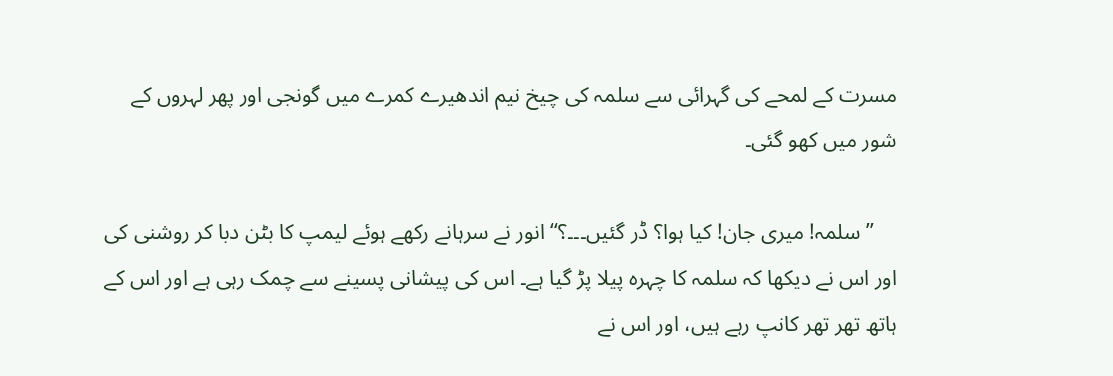مسرت کے لمحے کی گہرائی سے سلمہ کی چیخ نیم اندھیرے کمرے میں گونجی اور پھر لہروں کے شور میں کھو گئی۔

    ’’سلمہ! میری جان! کیا ہوا؟ ڈر گئیں۔۔۔؟‘‘ انور نے سرہانے رکھے ہوئے لیمپ کا بٹن دبا کر روشنی کی اور اس نے دیکھا کہ سلمہ کا چہرہ پیلا پڑ گیا ہے۔ اس کی پیشانی پسینے سے چمک رہی ہے اور اس کے ہاتھ تھر تھر کانپ رہے ہیں، اور اس نے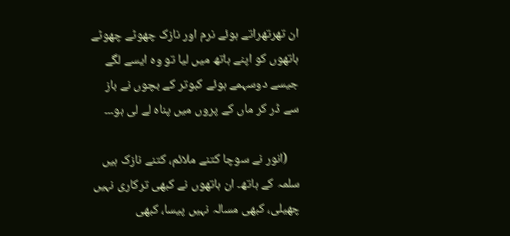ان تھرتھراتے ہوئے نرم اور نازک چھوٹے چھوٹے ہاتھوں کو اپنے ہاتھ میں لیا تو وہ ایسے لگے جیسے دوسہمے ہوئے کبوتر کے بچوں نے باز سے ڈر کر ماں کے پروں میں پناہ لے لی ہو۔۔۔

    (انور نے سوچا کتنے ملائم، کتنے نازک ہیں سلمہ کے ہاتھ۔ ان ہاتھوں نے کبھی ترکاری نہیں چھیلی، کبھی مسالہ نہیں پیسا، کبھی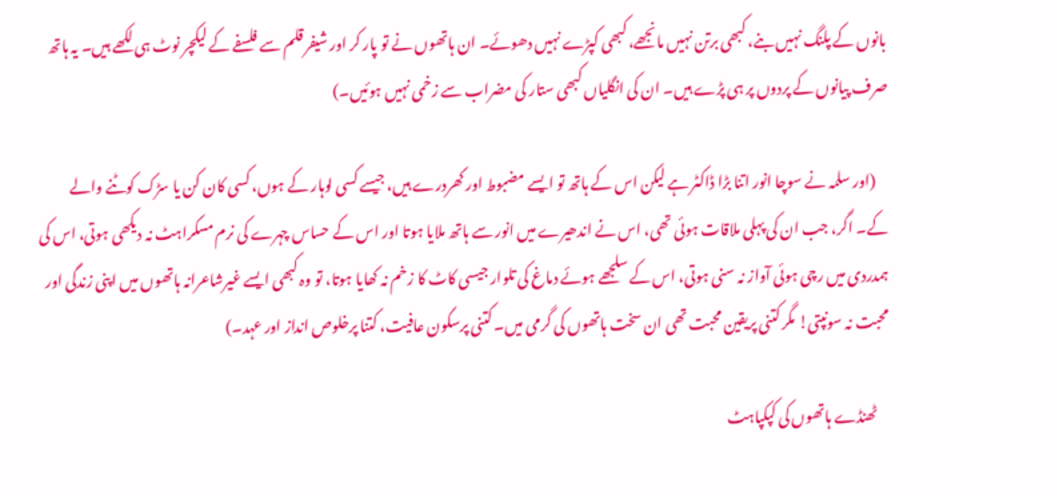بانوں کے پلنگ نہیں بنے، کبھی برتن نہیں مانجھے، کبھی کپڑے نہیں دھوئے۔ ان ہاتھوں نے تو پار کر اور شیفر قلم سے فلسفے کے لیکچر نوٹ ہی لکھے ہیں۔ یہ ہاتھ صرف پیانوں کے پردوں پر ہی پڑے ہیں۔ ان کی انگلیاں کبھی ستار کی مضراب سے زخمی نہیں ہوئیں۔)

    (اور سلمہ نے سوچا انور اتنا بڑا ڈاکٹر ہے لیکن اس کے ہاتھ تو ایسے مضبوط اور کھردرے ہیں، جیسے کسی لوہار کے ہوں، کسی کان کن یا سڑک کوٹنے والے کے۔ اگر، جب ان کی پہلی ملاقات ہوئی تھی، اس نے اندھیرے میں انور سے ہاتھ ملایا ہوتا اور اس کے حساس چہرے کی نرم مسکراہٹ نہ دیکھی ہوتی، اس کی ہمدردی میں رچی ہوئی آواز نہ سنی ہوتی، اس کے سلجھے ہوئے دماغ کی تلوار جیسی کاٹ کا زخم نہ کھایا ہوتا، تو وہ کبھی ایسے غیرشاعرانہ ہاتھوں میں اپنی زندگی اور محبت نہ سونپتی! مگر کتنی پریقین محبت تھی ان سخت ہاتھوں کی گرمی میں۔ کتنی پرسکون عافیت، کتنا پرخلوص انداز اور عہد۔)

    ٹھنڈے ہاتھوں کی کپکپاہٹ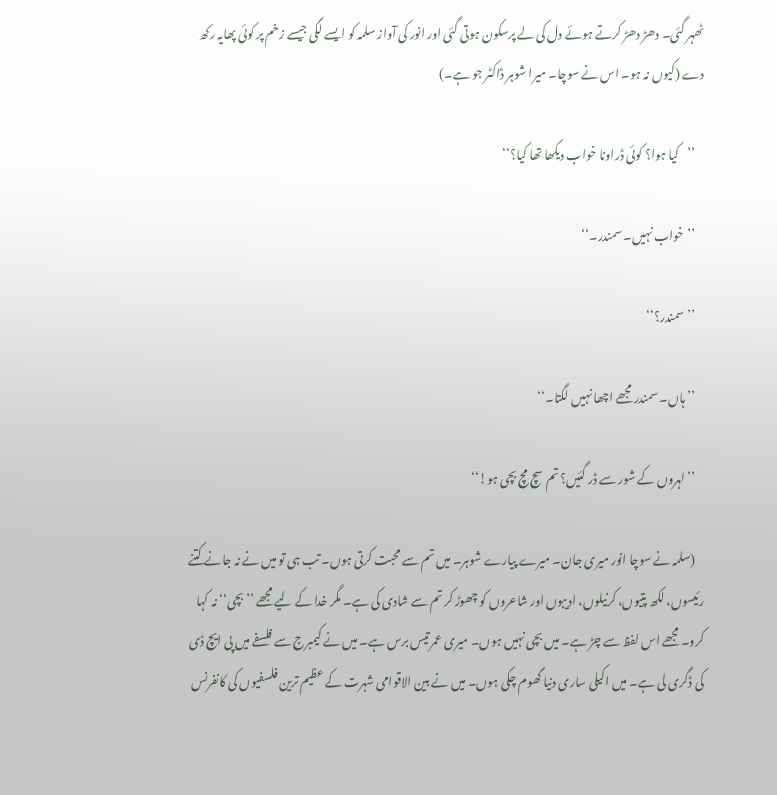ٹھہر گئی۔ دھڑ دھڑ کرتے ہوئے دل کی لے پرسکون ہوتی گئی اور انور کی آواز سلمہ کو ایسے لگی جیسے زخم پر کوئی پھایہ رکھ دے (کیوں نہ ہو۔ اس نے سوچا۔ میرا شوہر ڈاکٹر جو ہے۔)

    ’’کیا ہوا؟ کوئی ڈراونا خواب دیکھا تھا کیا؟‘‘

    ’’خواب نہیں۔ سمندر۔‘‘

    ’’سمندر؟‘‘

    ’’ہاں۔ سمندر مجھے اچھا نہیں لگتا۔‘‘

    ’’لہروں کے شور سے ڈر گئیں؟ تم سچ مچ بچی ہو!‘‘

    (سلمہ نے سوچا انور میری جان۔ میرے پیارے شوہر۔ میں تم سے محبت کرتی ہوں۔ تب ہی تو میں نے نہ جانے کتنے رئیسوں، لکھ پتیوں، کرنیلوں، ادیبوں اور شاعروں کو چھوڑ کر تم سے شادی کی ہے۔ مگر خدا کے لیے مجھے ’’بچی‘‘ نہ کہا کرو۔ مجھے اس لفظ سے چڑ ہے۔ میں بچی نہیں ہوں۔ میری عمر تیس برس ہے۔ میں نے کیمبرج سے فلسفے میں پی ایچ ڈی کی ڈگری لی ہے۔ میں اکیلی ساری دنیا گھوم چکی ہوں۔ میں نے بین الاقوامی شہرت کے عظیم ترین فلسفیوں کی کانفرنس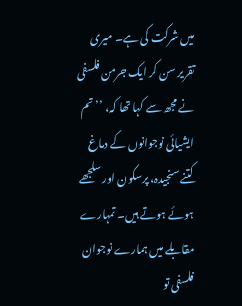میں شرکت کی ہے۔ میری تقریر سن کر ایک جرمن فلسفی نے مجھ سے کہا تھا کہ، ’’تم ایشیائی نوجوانوں کے دماغ کتنے سنجیدہ، پرسکون اور سلجھے ہوئے ہوتے ہیں۔ تمہارے مقابلے میں ہمارے نوجوان فلسفی تو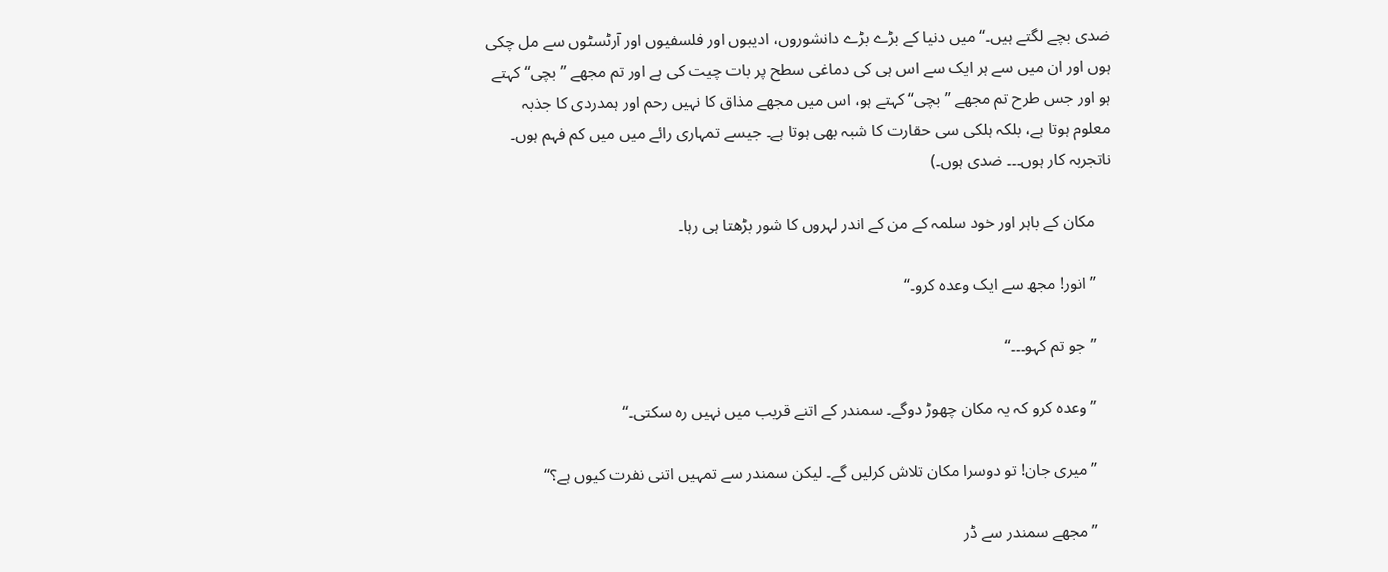ضدی بچے لگتے ہیں۔‘‘ میں دنیا کے بڑے بڑے دانشوروں، ادیبوں اور فلسفیوں اور آرٹسٹوں سے مل چکی ہوں اور ان میں سے ہر ایک سے اس ہی کی دماغی سطح پر بات چیت کی ہے اور تم مجھے ’’بچی‘‘ کہتے ہو اور جس طرح تم مجھے ’’بچی‘‘ کہتے ہو، اس میں مجھے مذاق کا نہیں رحم اور ہمدردی کا جذبہ معلوم ہوتا ہے، بلکہ ہلکی سی حقارت کا شبہ بھی ہوتا ہے۔ جیسے تمہاری رائے میں میں کم فہم ہوں۔ ناتجربہ کار ہوں۔۔۔ ضدی ہوں۔)

    مکان کے باہر اور خود سلمہ کے من کے اندر لہروں کا شور بڑھتا ہی رہا۔

    ’’انور! مجھ سے ایک وعدہ کرو۔‘‘

    ’’جو تم کہو۔۔۔‘‘

    ’’وعدہ کرو کہ یہ مکان چھوڑ دوگے۔ سمندر کے اتنے قریب میں نہیں رہ سکتی۔‘‘

    ’’میری جان! تو دوسرا مکان تلاش کرلیں گے۔ لیکن سمندر سے تمہیں اتنی نفرت کیوں ہے؟‘‘

    ’’مجھے سمندر سے ڈر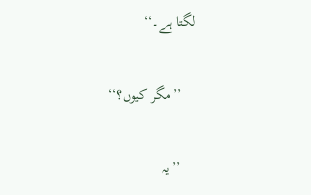لگتا ہے۔‘‘

    ’’مگر کیوں؟‘‘

    ’’یہ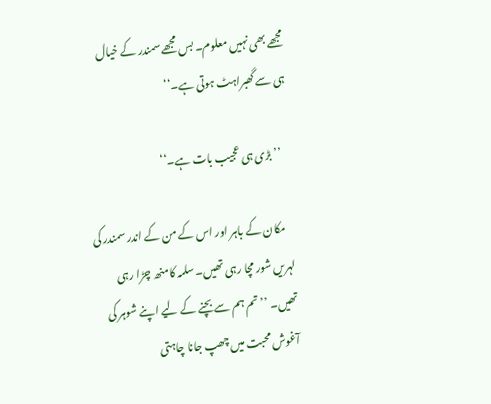مجھے بھی نہیں معلوم۔ بس مجھے سمندر کے خیال ہی سے گھبراہٹ ہوتی ہے۔‘‘

    ’’بڑی ہی عجیب بات ہے۔‘‘

    مکان کے باہر اور اس کے من کے اندر سمندر کی لہریں شور مچا رہی تھیں۔ سلمہ کامنھ چڑا رہی تھیں۔ ’’تم ہم سے بچنے کے لیے اپنے شوہر کی آغوش محبت میں چھپ جانا چاہتی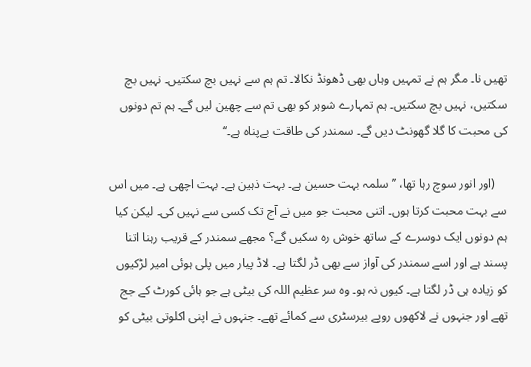تھیں نا۔ مگر ہم نے تمہیں وہاں بھی ڈھونڈ نکالا۔ تم ہم سے نہیں بچ سکتیں۔ نہیں بچ سکتیں، نہیں بچ سکتیں۔ ہم تمہارے شوہر کو بھی تم سے چھین لیں گے۔ ہم تم دونوں کی محبت کا گلا گھونٹ دیں گے۔ سمندر کی طاقت بےپناہ ہے۔‘‘

    (اور انور سوچ رہا تھا، ’’سلمہ بہت حسین ہے۔ بہت ذہین ہے۔ بہت اچھی ہے۔ میں اس سے بہت محبت کرتا ہوں۔ اتنی محبت جو میں نے آج تک کسی سے نہیں کی۔ لیکن کیا ہم دونوں ایک دوسرے کے ساتھ خوش رہ سکیں گے؟ مجھے سمندر کے قریب رہنا اتنا پسند ہے اور اسے سمندر کی آواز سے بھی ڈر لگتا ہے۔ لاڈ پیار میں پلی ہوئی امیر لڑکیوں کو زیادہ ہی ڈر لگتا ہے۔ کیوں نہ ہو۔ وہ سر عظیم اللہ کی بیٹی ہے جو ہائی کورٹ کے جج تھے اور جنہوں نے لاکھوں روپے بیرسٹری سے کمائے تھے۔ جنہوں نے اپنی اکلوتی بیٹی کو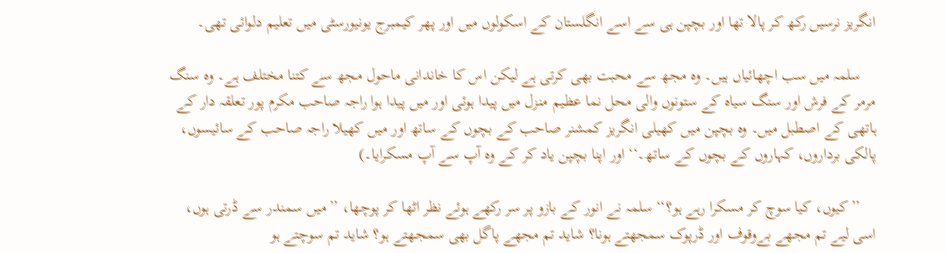انگریز نرسیں رکھ کر پالا تھا اور بچپن ہی سے اسے انگلستان کے اسکولوں میں اور پھر کیمبرج یونیورسٹی میں تعلیم دلوائی تھی۔

    سلمہ میں سب اچھائیاں ہیں۔ وہ مجھ سے محبت بھی کرتی ہے لیکن اس کا خاندانی ماحول مجھ سے کتنا مختلف ہے۔ وہ سنگ مرمر کے فرش اور سنگ سیاہ کے ستونوں والی محل نما عظیم منزل میں پیدا ہوئی اور میں پیدا ہوا راجہ صاحب مکرم پور تعلقہ دار کے ہاتھی کے اصطبل میں۔ وہ بچپن میں کھیلی انگریز کمشنر صاحب کے بچوں کے ساتھ اور میں کھیلا راجہ صاحب کے سائیسوں، پالکی برداروں، کہاروں کے بچوں کے ساتھ۔‘‘ اور اپنا بچپن یاد کر کے وہ آپ سے آپ مسکرایا۔)

    ’’کیوں، کیا سوچ کر مسکرا رہے ہو؟‘‘ سلمہ نے انور کے بازو پر سر رکھے ہوئے نظر اٹھا کر پوچھا، ’’میں سمندر سے ڈرتی ہوں، اسی لیے تم مجھے بےوقوف اور ڈرپوک سمجھتے ہونا؟ شاید تم مجھے پاگل بھی سمجھتے ہو؟ شاید تم سوچتے ہو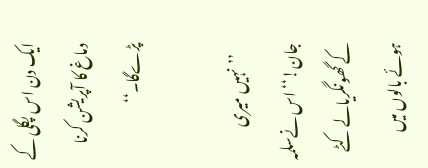ایک دن اس پگلی کے دماغ کا آپریشن کرنا پڑےگا۔‘‘

    ’’نہیں میری جان!‘‘ اس نےسلمہ کے گھونگریالے کٹے ہوئے بالوں میں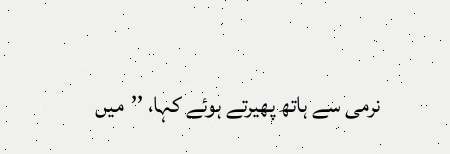نرمی سے ہاتھ پھیرتے ہوئے کہا، ’’میں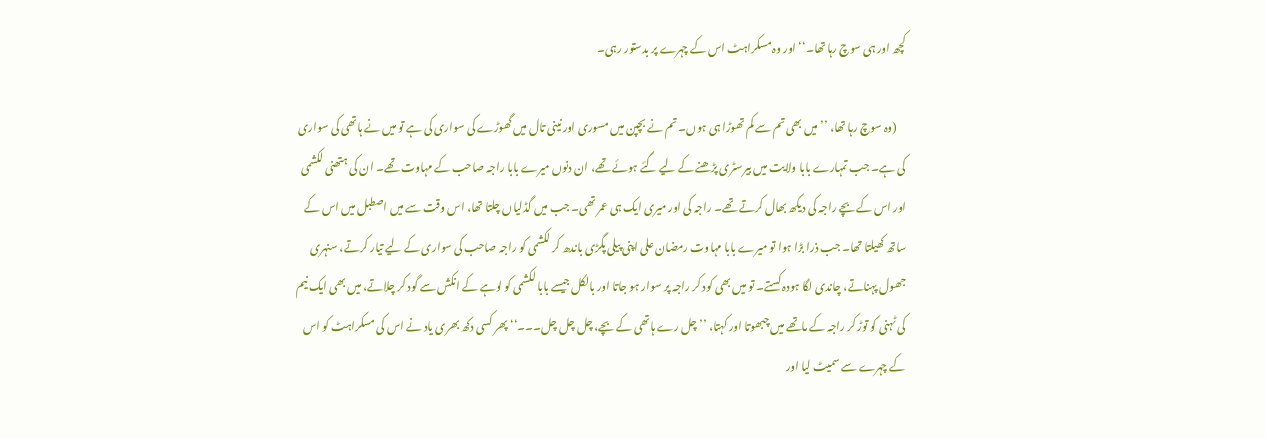کچھ اور ہی سوچ رہا تھا۔‘‘ اور وہ مسکراہٹ اس کے چہرے پر بدستور رہی۔

    (وہ سوچ رہا تھا، ’’میں بھی تم سے کم تھوڑا ہی ہوں۔ تم نے بچپن میں مسوری اور نینی تال میں گھوڑے کی سواری کی ہے تو میں نے ہاتھی کی سواری کی ہے۔ جب تمہارے بابا ولایت میں بیرسٹری پڑھنے کے لیے گئے ہوئے تھے، ان دنوں میرے بابا راجہ صاحب کے مہاوت تھے۔ ان کی ہتھنی لکشمی اور اس کے بچے راجہ کی دیکھ بھال کرتے تھے۔ راجہ کی اور میری ایک ہی عمر تھی۔ جب میں گڈلیاں چلتا تھا، اس وقت سے میں اصطبل میں اس کے ساتھ کھیلتا تھا۔ جب ذرا بڑا ہوا تو میرے بابا مہاوت رمضان علی اپنی پیلی پگڑی باندھ کر لکشمی کو راجہ صاحب کی سواری کے لیے تیار کرتے، سنہری جھول پہناتے، چاندی لگا ہودہ کستے۔ تو میں بھی کود کر راجہ پر سوار ہو جاتا اور بالکل جیسے بابا لکشمی کو لوہے کے انکش سے گود کر چلاتے، میں بھی ایک نیم کی ٹہنی کو توڑ کر راجہ کے ماتھے میں چبھوتا اور کہتا، ’’چل رے ہاتھی کے بچے، چل چل چل۔۔۔‘‘ پھر کسی دکھ بھری یاد نے اس کی مسکراہٹ کو اس کے چہرے سے سمیٹ لیا اور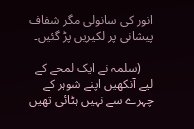انور کی سانولی مگر شفاف پیشانی پر لکیریں پڑ گئیں۔

    (سلمہ نے ایک لمحے کے لیے آنکھیں اپنے شوہر کے چہرے سے نہیں ہٹائی تھیں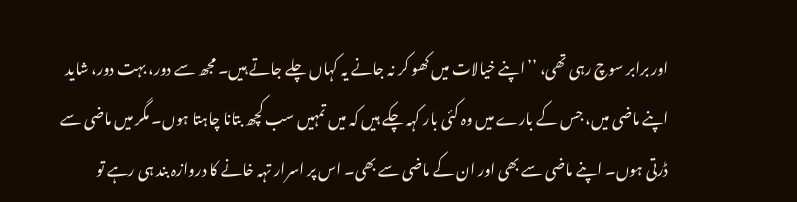اور برابر سوچ رہی تھی، ’’اپنے خیالات میں کھو کر نہ جانے یہ کہاں چلے جاتے ہیں۔ مجھ سے دور، بہت دور، شاید اپنے ماضی میں، جس کے بارے میں وہ کئی بار کہہ چکے ہیں کہ میں تمہیں سب کچھ بتانا چاہتا ہوں۔ مگر میں ماضی سے ڈرتی ہوں۔ اپنے ماضی سے بھی اور ان کے ماضی سے بھی۔ اس پر اسرار تہہ خانے کا دروازہ بند ہی رہے تو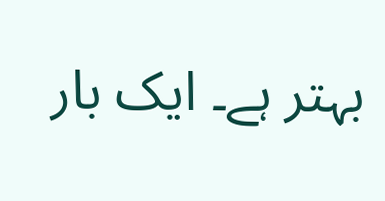بہتر ہے۔ ایک بار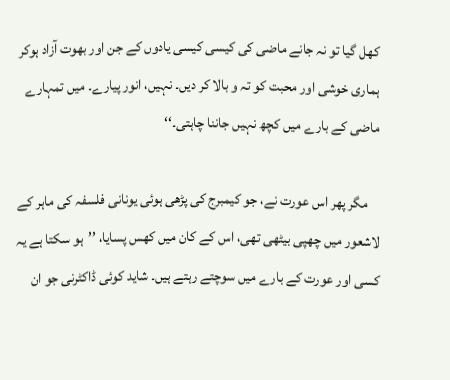کھل گیا تو نہ جانے ماضی کی کیسی کیسی یادوں کے جن اور بھوت آزاد ہوکر ہماری خوشی اور محبت کو تہ و بالا کر دیں۔ نہیں، انور پیارے۔ میں تمہارے ماضی کے بارے میں کچھ نہیں جاننا چاہتی۔‘‘

    مگر پھر اس عورت نے، جو کیمبرج کی پڑھی ہوئی یونانی فلسفہ کی ماہر کے لاشعور میں چھپی بیٹھی تھی، اس کے کان میں کھس پسایا، ’’ہو سکتا ہے یہ کسی اور عورت کے بارے میں سوچتے رہتے ہیں۔ شاید کوئی ڈاکٹرنی جو ان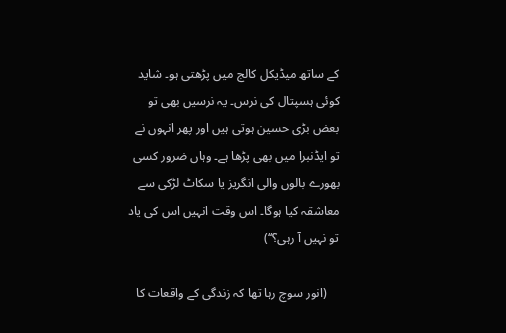کے ساتھ میڈیکل کالج میں پڑھتی ہو۔ شاید کوئی ہسپتال کی نرس۔ یہ نرسیں بھی تو بعض بڑی حسین ہوتی ہیں اور پھر انہوں نے تو ایڈنبرا میں بھی پڑھا ہے۔ وہاں ضرور کسی بھورے بالوں والی انگریز یا سکاٹ لڑکی سے معاشقہ کیا ہوگا۔ اس وقت انہیں اس کی یاد تو نہیں آ رہی؟‘‘)

    (انور سوچ رہا تھا کہ زندگی کے واقعات کا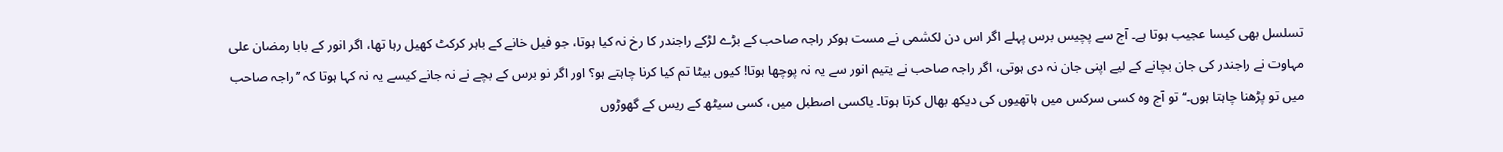تسلسل بھی کیسا عجیب ہوتا ہے۔ آج سے پچیس برس پہلے اگر اس دن لکشمی نے مست ہوکر راجہ صاحب کے بڑے لڑکے راجندر کا رخ نہ کیا ہوتا، جو فیل خانے کے باہر کرکٹ کھیل رہا تھا، اگر انور کے بابا رمضان علی مہاوت نے راجندر کی جان بچانے کے لیے اپنی جان نہ دی ہوتی، اگر راجہ صاحب نے یتیم انور سے یہ نہ پوچھا ہوتا! کیوں بیٹا تم کیا کرنا چاہتے ہو؟ اور اگر نو برس کے بچے نے نہ جانے کیسے یہ نہ کہا ہوتا کہ ’’راجہ صاحب میں تو پڑھنا چاہتا ہوں۔‘‘ تو آج وہ کسی سرکس میں ہاتھیوں کی دیکھ بھال کرتا ہوتا۔ یاکسی اصطبل میں، کسی سیٹھ کے ریس کے گھوڑوں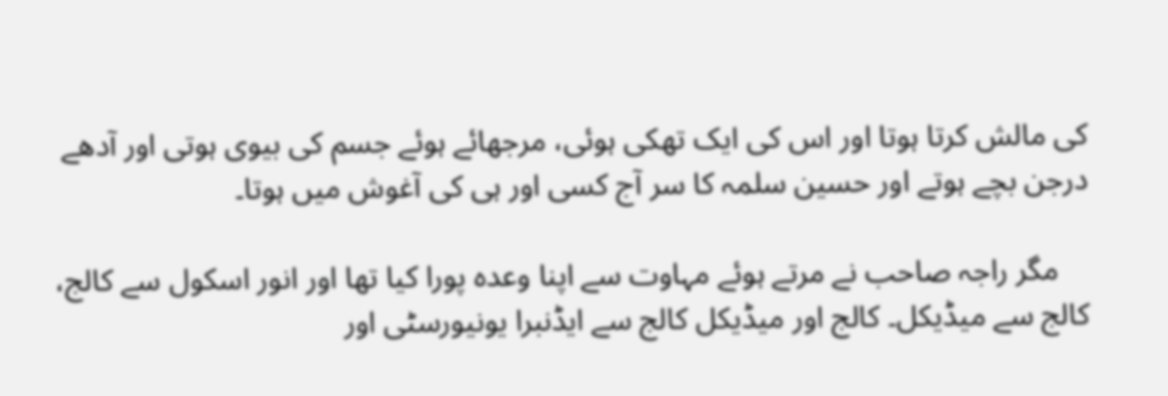کی مالش کرتا ہوتا اور اس کی ایک تھکی ہوئی، مرجھائے ہوئے جسم کی بیوی ہوتی اور آدھے درجن بچے ہوتے اور حسین سلمہ کا سر آج کسی اور ہی کی آغوش میں ہوتا۔

    مگر راجہ صاحب نے مرتے ہوئے مہاوت سے اپنا وعدہ پورا کیا تھا اور انور اسکول سے کالج، کالج سے میڈیکل۔ کالج اور میڈیکل کالج سے ایڈنبرا یونیورسٹی اور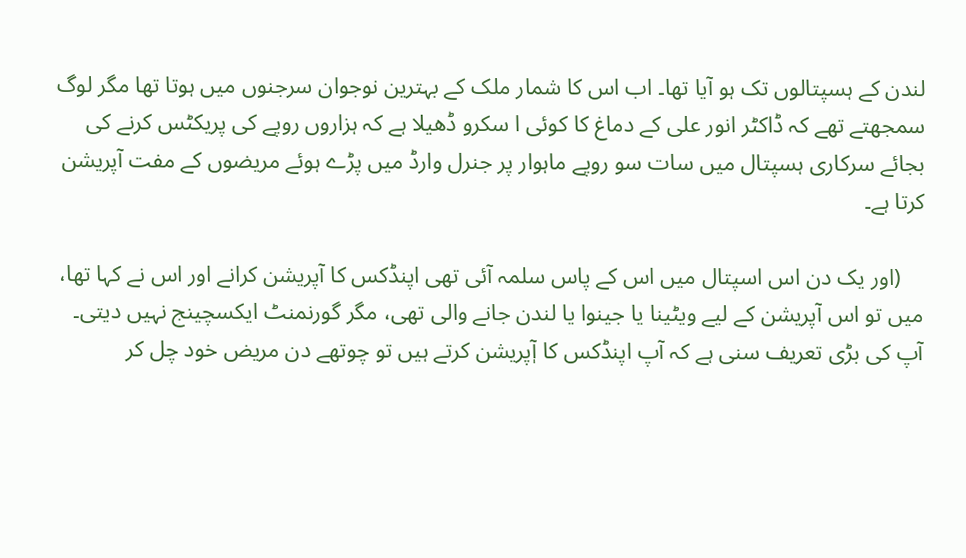لندن کے ہسپتالوں تک ہو آیا تھا۔ اب اس کا شمار ملک کے بہترین نوجوان سرجنوں میں ہوتا تھا مگر لوگ سمجھتے تھے کہ ڈاکٹر انور علی کے دماغ کا کوئی ا سکرو ڈھیلا ہے کہ ہزاروں روپے کی پریکٹس کرنے کی بجائے سرکاری ہسپتال میں سات سو روپے ماہوار پر جنرل وارڈ میں پڑے ہوئے مریضوں کے مفت آپریشن کرتا ہے۔

    (اور یک دن اس اسپتال میں اس کے پاس سلمہ آئی تھی اپنڈکس کا آپریشن کرانے اور اس نے کہا تھا، میں تو اس آپریشن کے لیے ویٹینا یا جینوا یا لندن جانے والی تھی، مگر گورنمنٹ ایکسچینج نہیں دیتی۔ آپ کی بڑی تعریف سنی ہے کہ آپ اپنڈکس کا آٖپریشن کرتے ہیں تو چوتھے دن مریض خود چل کر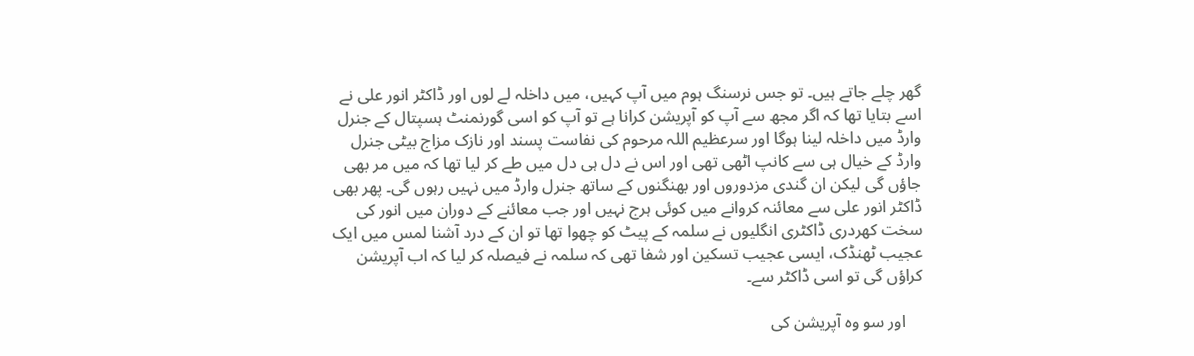گھر چلے جاتے ہیں۔ تو جس نرسنگ ہوم میں آپ کہیں، میں داخلہ لے لوں اور ڈاکٹر انور علی نے اسے بتایا تھا کہ اگر مجھ سے آپ کو آپریشن کرانا ہے تو آپ کو اسی گورنمنٹ ہسپتال کے جنرل وارڈ میں داخلہ لینا ہوگا اور سرعظیم اللہ مرحوم کی نفاست پسند اور نازک مزاج بیٹی جنرل وارڈ کے خیال ہی سے کانپ اٹھی تھی اور اس نے دل ہی دل میں طے کر لیا تھا کہ میں مر بھی جاؤں گی لیکن ان گندی مزدوروں اور بھنگنوں کے ساتھ جنرل وارڈ میں نہیں رہوں گی۔ پھر بھی ڈاکٹر انور علی سے معائنہ کروانے میں کوئی ہرج نہیں اور جب معائنے کے دوران میں انور کی سخت کھردری ڈاکٹری انگلیوں نے سلمہ کے پیٹ کو چھوا تھا تو ان کے درد آشنا لمس میں ایک عجیب ٹھنڈک، ایسی عجیب تسکین اور شفا تھی کہ سلمہ نے فیصلہ کر لیا کہ اب آپریشن کراؤں گی تو اسی ڈاکٹر سے۔

    اور سو وہ آپریشن کی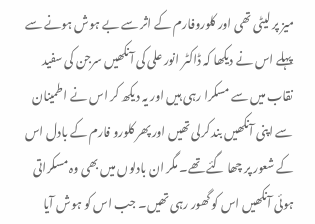میز پر لیٹی تھی اور کلوروفارم کے اثر سے بے ہوش ہونے سے پہلے اس نے دیکھا کہ ڈاکٹر انور علی کی آنکھیں سرجن کی سفید نقاب میں سے مسکرا رہی ہیں اور یہ دیکھ کر اس نے اطمینان سے اپنی آنکھیں بند کرلی تھیں اور پھر کلورو فارم کے بادل اس کے شعور پر چھا گئے تھے۔ مگر ان بادلوں میں بھی وہ مسکراتی ہوئی آنکھیں اس کو گھور رہی تھیں۔ جب اس کو ہوش آیا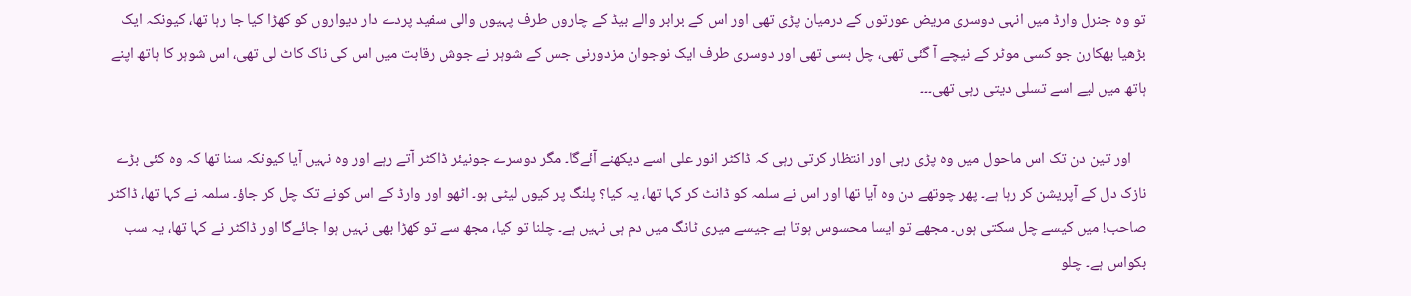تو وہ جنرل وارڈ میں انہی دوسری مریض عورتوں کے درمیان پڑی تھی اور اس کے برابر والے بیڈ کے چاروں طرف پہیوں والی سفید پردے دار دیواروں کو کھڑا کیا جا رہا تھا، کیونکہ ایک بڑھیا بھکارن جو کسی موٹر کے نیچے آ گئی تھی، چل بسی تھی اور دوسری طرف ایک نوجوان مزدورنی جس کے شوہر نے جوش رقابت میں اس کی ناک کاٹ لی تھی، اس شوہر کا ہاتھ اپنے ہاتھ میں لیے اسے تسلی دیتی رہی تھی۔۔۔

    اور تین دن تک اس ماحول میں وہ پڑی رہی اور انتظار کرتی رہی کہ ڈاکٹر انور علی اسے دیکھنے آئےگا۔ مگر دوسرے جونیئر ڈاکٹر آتے رہے اور وہ نہیں آیا کیونکہ سنا تھا کہ وہ کئی بڑے نازک دل کے آپریشن کر رہا ہے۔ پھر چوتھے دن وہ آیا تھا اور اس نے سلمہ کو ڈانٹ کر کہا تھا، یہ کیا؟ پلنگ پر کیوں لیٹی ہو۔ اٹھو اور وارڈ کے اس کونے تک چل کر جاؤ۔ سلمہ نے کہا تھا، ڈاکٹر صاحب! میں کیسے چل سکتی ہوں۔ مجھے تو ایسا محسوس ہوتا ہے جیسے میری ٹانگ میں دم ہی نہیں ہے۔ چلنا تو کیا، مجھ سے تو کھڑا بھی نہیں ہوا جائےگا اور ڈاکٹر نے کہا تھا، یہ سب بکواس ہے۔ چلو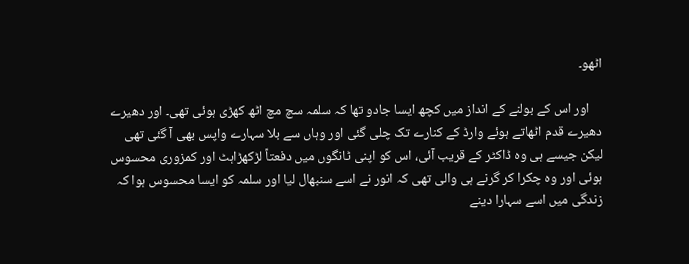اٹھو۔

    اور اس کے بولنے کے انداز میں کچھ ایسا جادو تھا کہ سلمہ سچ مچ اٹھ کھڑی ہوئی تھی۔ اور دھیرے دھیرے قدم اٹھاتے ہوئے وارڈ کے کنارے تک چلی گئی اور وہاں سے بلا سہارے واپس بھی آ گئی تھی لیکن جیسے ہی وہ ڈاکٹر کے قریب آئی، اس کو اپنی ٹانگوں میں دفعتاً لڑکھڑاہٹ اور کمزوری محسوس ہوئی اور وہ چکرا کر گرنے ہی والی تھی کہ انور نے اسے سنبھال لیا اور سلمہ کو ایسا محسوس ہوا کہ زندگی میں اسے سہارا دینے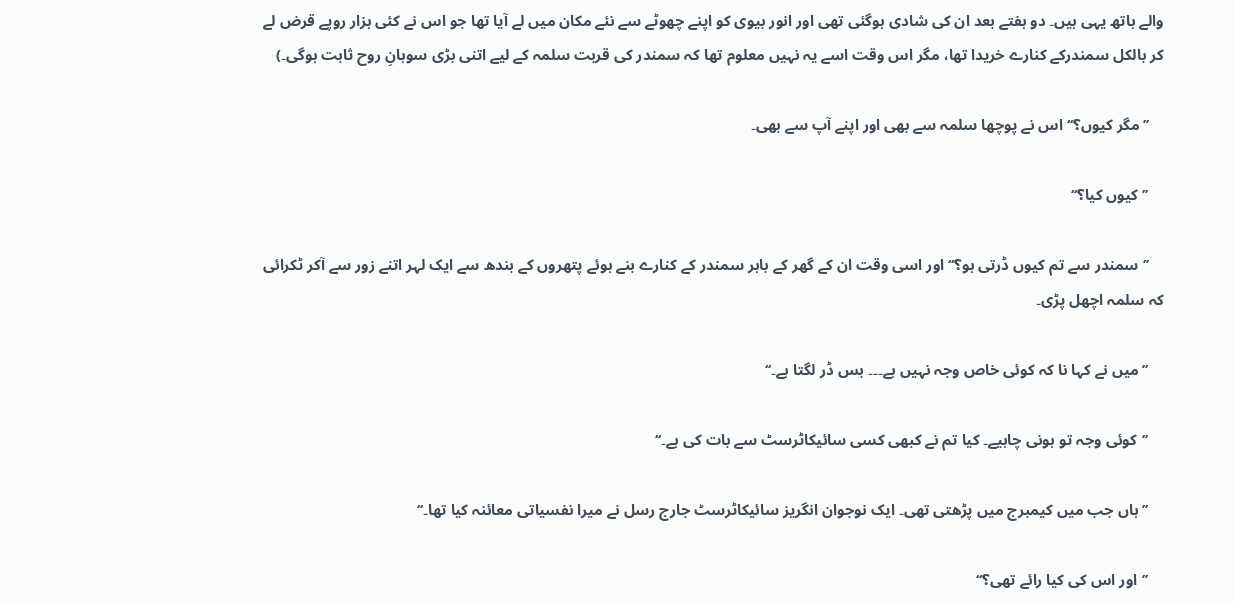والے ہاتھ یہی ہیں۔ دو ہفتے بعد ان کی شادی ہوگئی تھی اور انور بیوی کو اپنے چھوٹے سے نئے مکان میں لے آیا تھا جو اس نے کئی ہزار روپے قرض لے کر بالکل سمندرکے کنارے خریدا تھا، مگر اس وقت اسے یہ نہیں معلوم تھا کہ سمندر کی قربت سلمہ کے لیے اتنی بڑی سوہانِ روح ثابت ہوگی۔)

    ’’مگر کیوں؟‘‘ اس نے پوچھا سلمہ سے بھی اور اپنے آپ سے بھی۔

    ’’کیوں کیا؟‘‘

    ’’سمندر سے تم کیوں ڈرتی ہو؟‘‘ اور اسی وقت ان کے گھر کے باہر سمندر کے کنارے بنے ہوئے پتھروں کے بندھ سے ایک لہر اتنے زور سے آکر ٹکرائی کہ سلمہ اچھل پڑی۔

    ’’میں نے کہا نا کہ کوئی خاص وجہ نہیں ہے۔۔۔ بس ڈر لگتا ہے۔‘‘

    ’’کوئی وجہ تو ہونی چاہیے۔ کیا تم نے کبھی کسی سائیکاٹرسٹ سے بات کی ہے۔‘‘

    ’’ہاں جب میں کیمبرج میں پڑھتی تھی۔ ایک نوجوان انگریز سائیکاٹرسٹ جارج رسل نے میرا نفسیاتی معائنہ کیا تھا۔‘‘

    ’’اور اس کی کیا رائے تھی؟‘‘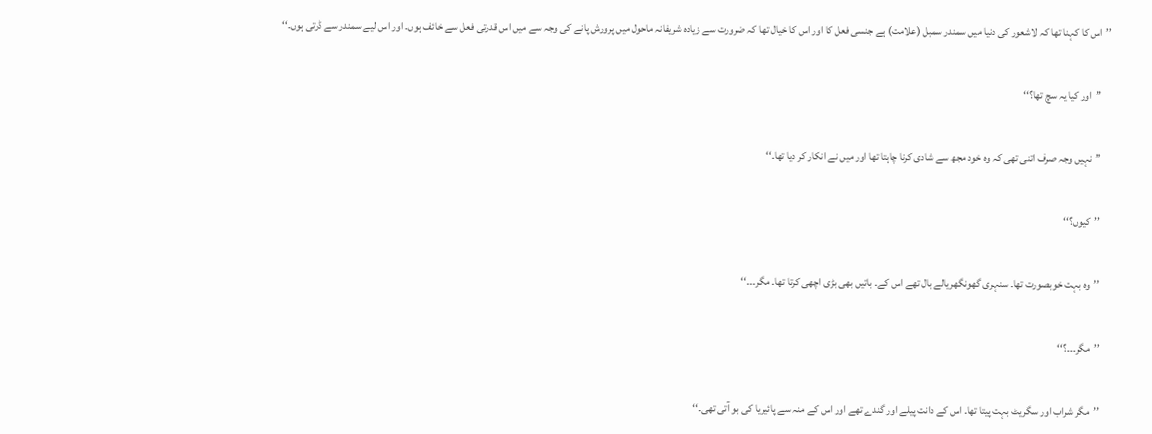’’اس کا کہنا تھا کہ لاشعور کی دنیا میں سمندر سمبل (علامت) ہے جنسی فعل کا اور اس کا خیال تھا کہ ضرورت سے زیادہ شریفانہ ماحول میں پرورش پانے کی وجہ سے میں اس قدرتی فعل سے خائف ہوں۔ اور اس لیے سمندر سے ڈرتی ہوں۔‘‘

    ’’اور کیا یہ سچ تھا؟‘‘

    ’’نہیں وجہ صرف اتنی تھی کہ وہ خود مجھ سے شادی کرنا چاہتا تھا اور میں نے انکار کر دیا تھا۔‘‘

    ’’کیوں؟‘‘

    ’’وہ بہت خوبصورت تھا۔ سنہری گھونگھریالے بال تھے اس کے۔ باتیں بھی بڑی اچھی کرتا تھا۔ مگر۔۔۔‘‘

    ’’مگر۔۔۔؟‘‘

    ’’مگر شراب اور سگریٹ بہت پیتا تھا۔ اس کے دانت پیلے اور گندے تھے اور اس کے منہ سے پائیریا کی بو آتی تھی۔‘‘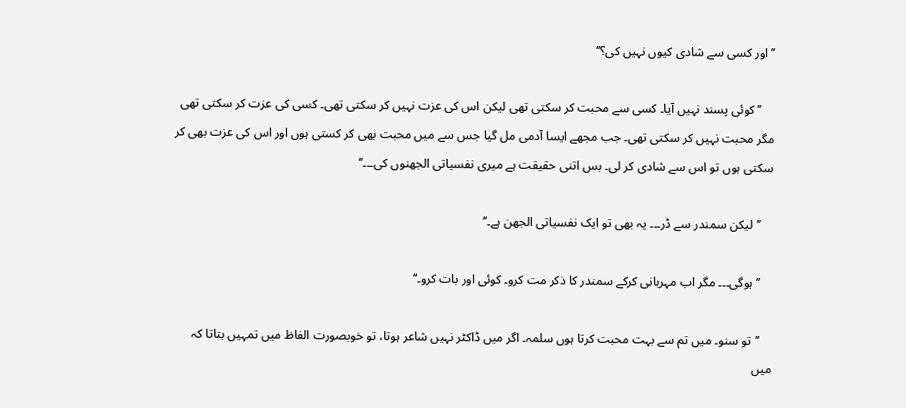’’اور کسی سے شادی کیوں نہیں کی؟‘‘

    ’’کوئی پسند نہیں آیا۔ کسی سے محبت کر سکتی تھی لیکن اس کی عزت نہیں کر سکتی تھی۔ کسی کی عزت کر سکتی تھی مگر محبت نہیں کر سکتی تھی۔ جب مجھے ایسا آدمی مل گیا جس سے میں محبت بھی کر کستی ہوں اور اس کی عزت بھی کر سکتی ہوں تو اس سے شادی کر لی۔ بس اتنی حقیقت ہے میری نفسیاتی الجھنوں کی۔۔۔‘‘

    ’’لیکن سمندر سے ڈر۔۔۔ یہ بھی تو ایک نفسیاتی الجھن ہے۔‘‘

    ’’ہوگی۔۔۔ مگر اب مہربانی کرکے سمندر کا ذکر مت کرو۔ کوئی اور بات کرو۔‘‘

    ’’تو سنو۔ میں تم سے بہت محبت کرتا ہوں سلمہ۔ اگر میں ڈاکٹر نہیں شاعر ہوتا، تو خوبصورت الفاظ میں تمہیں بتاتا کہ میں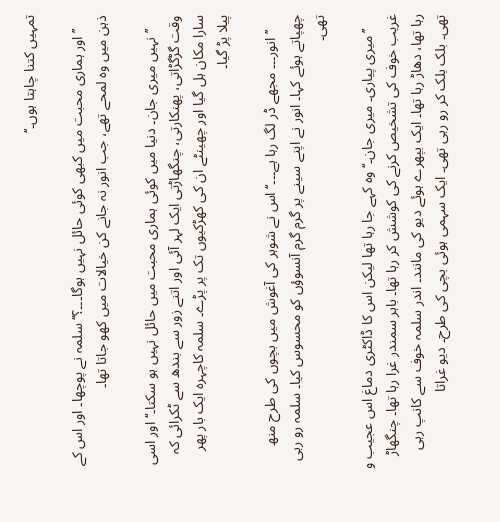تمہیں کتنا چاہتا ہوں۔‘‘

    ’’اور ہماری محبت میں کبھی کوئی حائل نہیں ہوگا۔۔۔؟‘‘ سلمہ نے پوچھا۔ اور اس کے ذہن میں وہ لمحے تھے، جب انور نہ جانے کن خیالات میں کھو جاتا تھا۔

    ’’نہیں میری جان۔ دنیا میں کوئی ہماری محبت میں حائل نہیں ہو سکتا۔‘‘ اور اسی وقت گڑگڑاتی، پھنکارتی، چنگھاڑتی ایک لہر آئی اور اتنے زور سے بندھ سے ٹکرائی کہ سارا مکان ہل گیا اور چھینٹے ان کی کھڑکیوں تک پر پڑے۔ سلمہ کاچہرہ ایک بار پھر پیلا پڑ گیا۔

    ’’انور۔۔۔ مجھے ڈر لگ رہا ہے۔۔۔‘‘ اس نے شوہر کی آغوش میں بچوں کی طرح منھ چھپاتے ہوئے کہا۔ انور نے اپنے سینے پر گرم گرم آنسوؤں کو محسوس کیا۔ سلمہ رو رہی تھی۔

    ’’میری پیاری۔ میری جان۔‘‘ وہ کہے جا رہا تھا لیکن اس کا ڈاکٹری دماغ اس عجیب و غریب خوف کی تشخیص کرنے کی کوشش کر رہا تھا۔ باہر سمندر غرا رہا تھا۔ چنگھاڑ رہا تھا، دھاڑ رہا تھا۔ ایک بپھرے ہوئے دیو کی مانند۔ اندر سلمہ خوف سے کانپ رہی تھی۔ بلک بلک کر رو رہی تھی۔ ایک سہمی ہوئی بچی کی طرح۔ دیو غراتا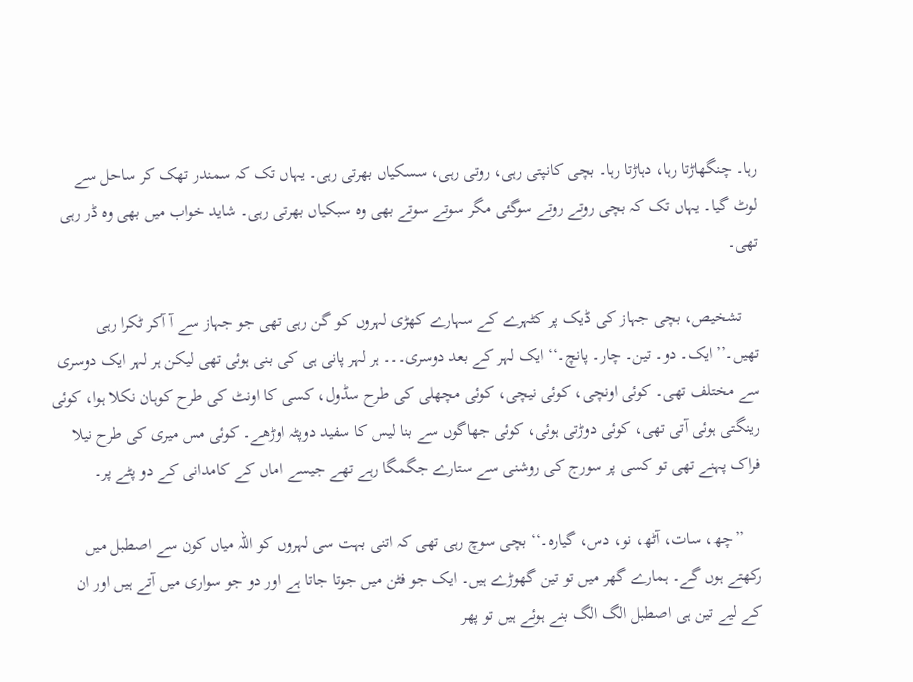رہا۔ چنگھاڑتا رہا، دہاڑتا رہا۔ بچی کانپتی رہی، روتی رہی، سسکیاں بھرتی رہی۔ یہاں تک کہ سمندر تھک کر ساحل سے لوٹ گیا۔ یہاں تک کہ بچی روتے روتے سوگئی مگر سوتے سوتے بھی وہ سبکیاں بھرتی رہی۔ شاید خواب میں بھی وہ ڈر رہی تھی۔

    تشخیص، بچی جہاز کی ڈیک پر کٹہرے کے سہارے کھڑی لہروں کو گن رہی تھی جو جہاز سے آ آکر ٹکرا رہی تھیں۔’’ایک۔ دو۔ تین۔ چار۔ پانچ۔‘‘ ایک لہر کے بعد دوسری۔۔۔ ہر لہر پانی ہی کی بنی ہوئی تھی لیکن ہر لہر ایک دوسری سے مختلف تھی۔ کوئی اونچی، کوئی نیچی، کوئی مچھلی کی طرح سڈول، کسی کا اونٹ کی طرح کوہان نکلا ہوا، کوئی رینگتی ہوئی آتی تھی، کوئی دوڑتی ہوئی، کوئی جھاگوں سے بنا لیس کا سفید دوپٹہ اوڑھے۔ کوئی مس میری کی طرح نیلا فراک پہنے تھی تو کسی پر سورج کی روشنی سے ستارے جگمگا رہے تھے جیسے اماں کے کامدانی کے دو پٹے پر۔

    ’’چھ، سات، آٹھ، نو، دس، گیارہ۔‘‘ بچی سوچ رہی تھی کہ اتنی بہت سی لہروں کو اللہ میاں کون سے اصطبل میں رکھتے ہوں گے۔ ہمارے گھر میں تو تین گھوڑے ہیں۔ ایک جو فٹن میں جوتا جاتا ہے اور دو جو سواری میں آتے ہیں اور ان کے لیے تین ہی اصطبل الگ الگ بنے ہوئے ہیں تو پھر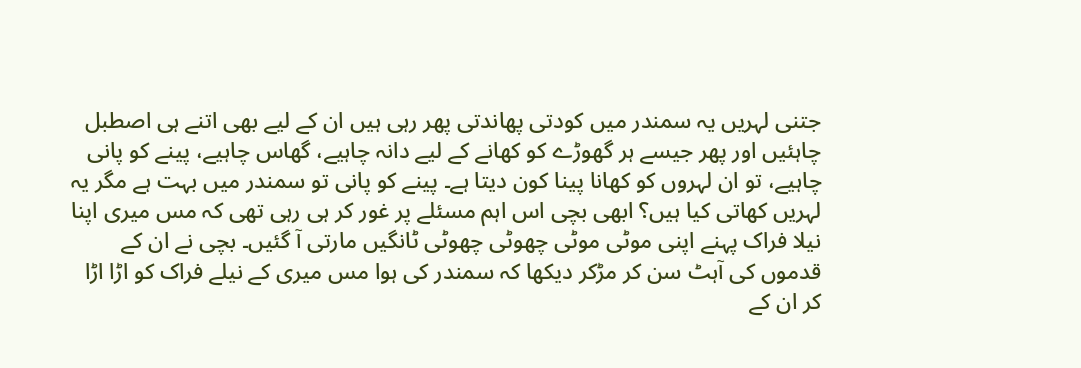جتنی لہریں یہ سمندر میں کودتی پھاندتی پھر رہی ہیں ان کے لیے بھی اتنے ہی اصطبل چاہئیں اور پھر جیسے ہر گھوڑے کو کھانے کے لیے دانہ چاہیے، گھاس چاہیے، پینے کو پانی چاہیے، تو ان لہروں کو کھانا پینا کون دیتا ہے۔ پینے کو پانی تو سمندر میں بہت ہے مگر یہ لہریں کھاتی کیا ہیں؟ ابھی بچی اس اہم مسئلے پر غور کر ہی رہی تھی کہ مس میری اپنا نیلا فراک پہنے اپنی موٹی موٹی چھوٹی چھوٹی ٹانگیں مارتی آ گئیں۔ بچی نے ان کے قدموں کی آہٹ سن کر مڑکر دیکھا کہ سمندر کی ہوا مس میری کے نیلے فراک کو اڑا اڑا کر ان کے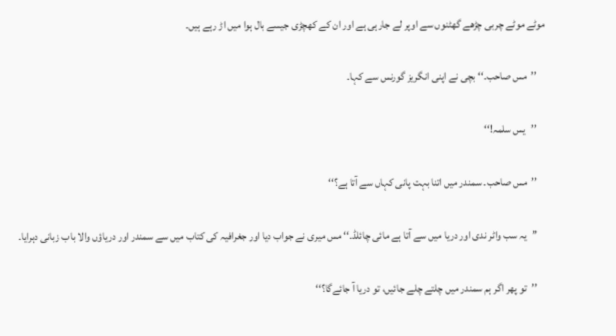موٹے موٹے چربی چڑھے گھٹنوں سے اوپر لے جارہی ہے اور ان کے کھچڑی جیسے بال ہوا میں اڑ رہے ہیں۔

    ’’مس صاحب۔‘‘ بچی نے اپنی انگریز گورنس سے کہا۔

    ’’یس سلمہ!‘‘

    ’’مس صاحب۔ سمندر میں اتنا بہت پانی کہاں سے آتا ہے؟‘‘

    ’’یہ سب واٹر ندی اور دریا میں سے آتا ہے مائی چائلڈ۔‘‘ مس میری نے جواب دیا اور جغرافیہ کی کتاب میں سے سمندر اور دریاؤں والا باب زبانی دہرایا۔

    ’’تو پھر اگر ہم سمندر میں چلتے چلے جائیں، تو دریا آ جائےگا؟‘‘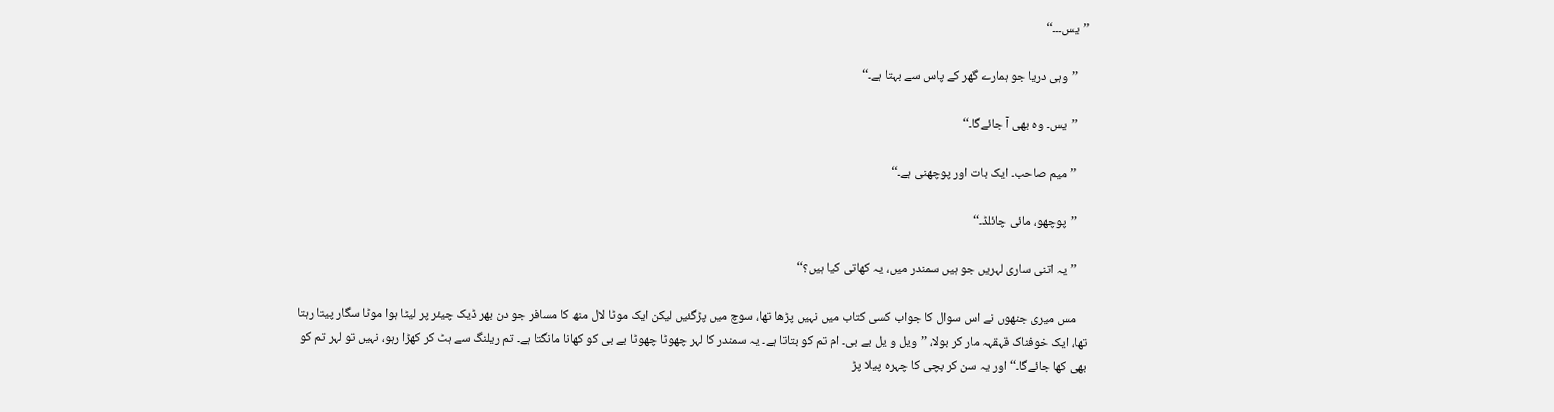’’یس۔۔۔‘‘

    ’’وہی دریا جو ہمارے گھر کے پاس سے بہتا ہے۔‘‘

    ’’یس۔ وہ بھی آ جائےگا۔‘‘

    ’’میم صاحب۔ ایک بات اور پوچھنی ہے۔‘‘

    ’’پوچھو، مائی چائلڈ۔‘‘

    ’’یہ اتنی ساری لہریں جو ہیں سمندر میں، یہ کھاتی کیا ہیں؟‘‘

    مس میری جنھوں نے اس سوال کا جواب کسی کتاب میں نہیں پڑھا تھا، سوچ میں پڑگئیں لیکن ایک موٹا لال منھ کا مسافر جو دن بھر ڈیک چیئر پر لیٹا ہوا موٹا سگار پیتا رہتا تھا، ایک خوفناک قہقہہ مار کر بولا، ’’ویل و یل بے بی۔ ام تم کو بتاتا ہے۔ یہ سمندر کا لہر چھوٹا چھوٹا بے بی کو کھانا مانگتا ہے۔ تم ریلنگ سے ہٹ کر کھڑا رہو، نہیں تو لہر تم کو بھی کھا جائےگا۔‘‘ اور یہ سن کر بچی کا چہرہ پیلا پڑ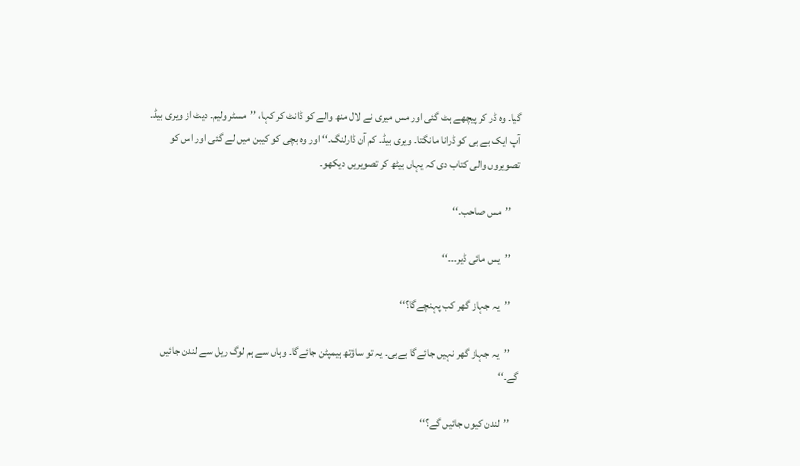گیا۔ وہ ڈر کر پیچھے ہٹ گئی اور مس میری نے لال منھ والے کو ڈانٹ کر کہا، ’’مسٹر ولیم۔ دیٹ از ویری بیڈ۔ آپ ایک بے بی کو ڈرانا مانگتا۔ ویری بیڈ۔ کم آن ڈارلنگ۔‘‘ اور وہ بچی کو کیبن میں لے گئی اور اس کو تصویروں والی کتاب دی کہ یہاں بیٹھ کر تصویریں دیکھو۔

    ’’مس صاحب۔‘‘

    ’’یس مائی ڈیر۔۔۔‘‘

    ’’یہ جہاز گھر کب پہنچےگا؟‘‘

    ’’یہ جہاز گھر نہیں جائےگا بےبی۔ یہ تو ساؤتھ ہیمپٹن جائےگا۔ وہاں سے ہم لوگ ریل سے لندن جائیں گے۔‘‘

    ’’لندن کیوں جائیں گے؟‘‘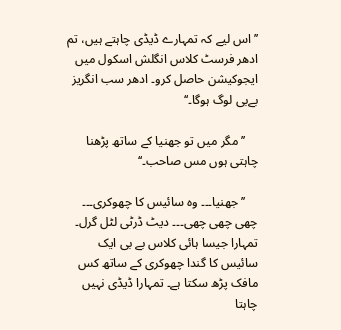’’اس لیے کہ تمہارے ڈیڈی چاہتے ہیں، تم ادھر فرسٹ کلاس انگلش اسکول میں ایجوکیشن حاصل کرو۔ ادھر سب انگریز بےبی لوگ ہوگا۔‘‘

    ’’مگر میں تو جھنیا کے ساتھ پڑھنا چاہتی ہوں مس صاحب۔‘‘

    ’’جھنیا۔۔۔ وہ سائیس کا چھوکری۔۔۔ چھی چھی چھی۔۔۔ دیٹ ڈرٹی لٹل گرل۔ تمہارا جیسا ہائی کلاس بے بی ایک سائیس کا گندا چھوکری کے ساتھ کس مافک پڑھ سکتا ہے۔ تمہارا ڈیڈی نہیں چاہتا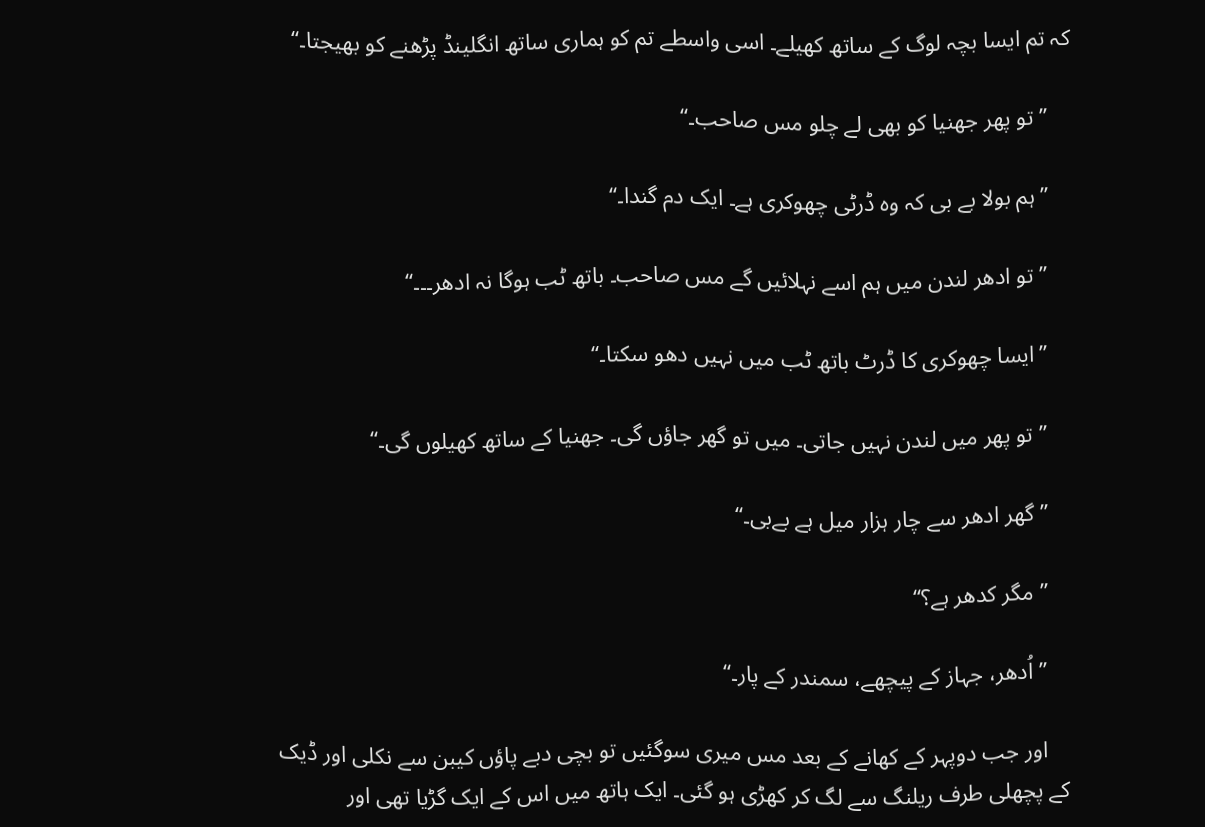کہ تم ایسا بچہ لوگ کے ساتھ کھیلے۔ اسی واسطے تم کو ہماری ساتھ انگلینڈ پڑھنے کو بھیجتا۔‘‘

    ’’تو پھر جھنیا کو بھی لے چلو مس صاحب۔‘‘

    ’’ہم بولا بے بی کہ وہ ڈرٹی چھوکری ہے۔ ایک دم گندا۔‘‘

    ’’تو ادھر لندن میں ہم اسے نہلائیں گے مس صاحب۔ باتھ ٹب ہوگا نہ ادھر۔۔۔‘‘

    ’’ایسا چھوکری کا ڈرٹ باتھ ٹب میں نہیں دھو سکتا۔‘‘

    ’’تو پھر میں لندن نہیں جاتی۔ میں تو گھر جاؤں گی۔ جھنیا کے ساتھ کھیلوں گی۔‘‘

    ’’گھر ادھر سے چار ہزار میل ہے بےبی۔‘‘

    ’’مگر کدھر ہے؟‘‘

    ’’اُدھر، جہاز کے پیچھے، سمندر کے پار۔‘‘

    اور جب دوپہر کے کھانے کے بعد مس میری سوگئیں تو بچی دبے پاؤں کیبن سے نکلی اور ڈیک کے پچھلی طرف ریلنگ سے لگ کر کھڑی ہو گئی۔ ایک ہاتھ میں اس کے ایک گڑیا تھی اور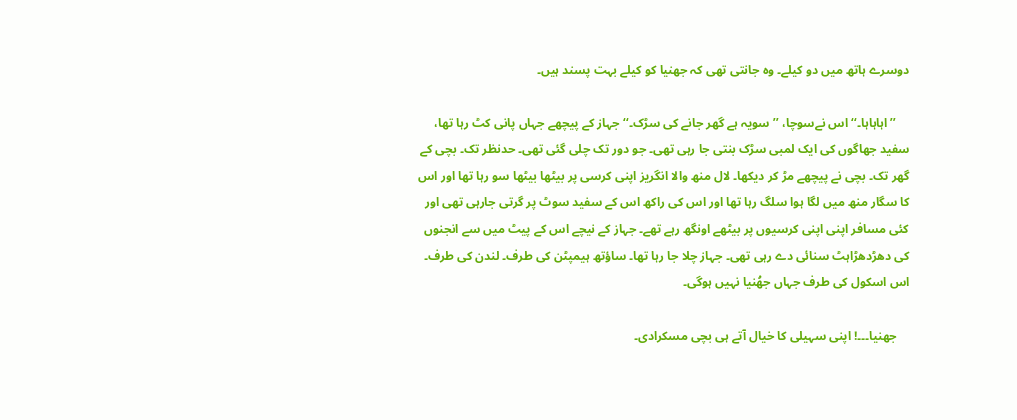دوسرے ہاتھ میں دو کیلے۔ وہ جانتی تھی کہ جھنیا کو کیلے بہت پسند ہیں۔

    ’’اہاہاہا۔‘‘ اس نےسوچا، ’’سویہ ہے گھر جانے کی سڑک۔‘‘ جہاز کے پیچھے جہاں پانی کٹ رہا تھا، سفید جھاگوں کی ایک لمبی سڑک بنتی جا رہی تھی۔ جو دور تک چلی گئی تھی۔ حدنظر تک۔ بچی کے گھر تک۔ بچی نے پیچھے مڑ کر دیکھا۔ لال منھ والا انگریز اپنی کرسی پر بیٹھا بیٹھا سو رہا تھا اور اس کا سگار منھ میں لگا ہوا سلگ رہا تھا اور اس کی راکھ اس کے سفید سوٹ پر گرتی جارہی تھی اور کئی مسافر اپنی اپنی کرسیوں پر بیٹھے اونگھ رہے تھے۔ جہاز کے نیچے اس کے پیٹ میں سے انجنوں کی دھڑدھڑاہٹ سنائی دے رہی تھی۔ جہاز چلا جا رہا تھا۔ ساؤتھ ہیمپٹن کی طرف۔ لندن کی طرف۔ اس اسکول کی طرف جہاں جھُنیا نہیں ہوگی۔

    جھنیا۔۔۔! اپنی سہیلی کا خیال آتے ہی بچی مسکرادی۔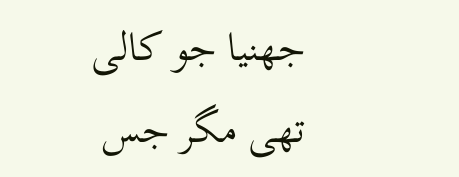جھنیا جو کالی تھی مگر جس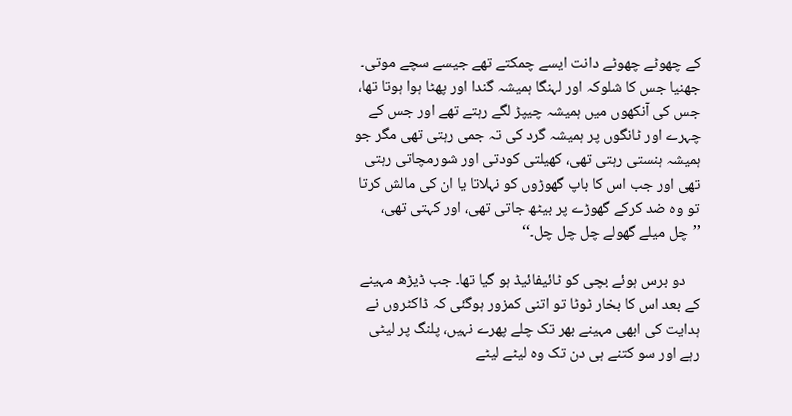کے چھوٹے چھوٹے دانت ایسے چمکتے تھے جیسے سچے موتی۔ جھنیا جس کا شلوکہ اور لہنگا ہمیشہ گندا اور پھٹا ہوا ہوتا تھا، جس کی آنکھوں میں ہمیشہ چیپڑ لگے رہتے تھے اور جس کے چہرے اور ٹانگوں پر ہمیشہ گرد کی تہ جمی رہتی تھی مگر جو ہمیشہ ہنستی رہتی تھی، کھیلتی کودتی اور شورمچاتی رہتی تھی اور جب اس کا باپ گھوڑوں کو نہلاتا یا ان کی مالش کرتا تو وہ ضد کرکے گھوڑے پر بیٹھ جاتی تھی، اور کہتی تھی، ’’چل میلے گھولے چل چل چل۔‘‘

    دو برس ہوئے بچی کو ٹائیفائیڈ ہو گیا تھا۔ جب ڈیڑھ مہینے کے بعد اس کا بخار ٹوٹا تو اتنی کمزور ہوگئی کہ ڈاکٹروں نے ہدایت کی ابھی مہینے بھر تک چلے پھرے نہیں، پلنگ پر لیٹی رہے اور سو کتنے ہی دن تک وہ لیٹے لیٹے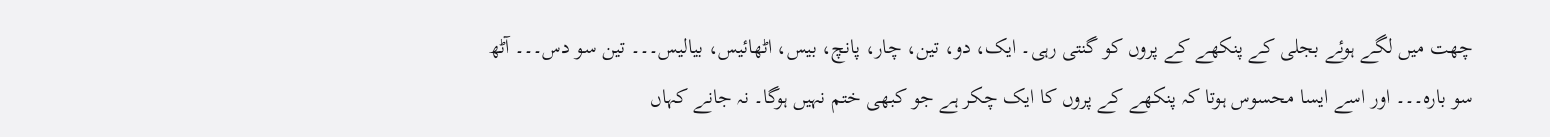چھت میں لگے ہوئے بجلی کے پنکھے کے پروں کو گنتی رہی۔ ایک، دو، تین، چار، پانچ، بیس، اٹھائیس، بیالیس۔۔۔ تین سو دس۔۔۔ آٹھ سو بارہ۔۔۔ اور اسے ایسا محسوس ہوتا کہ پنکھے کے پروں کا ایک چکر ہے جو کبھی ختم نہیں ہوگا۔ نہ جانے کہاں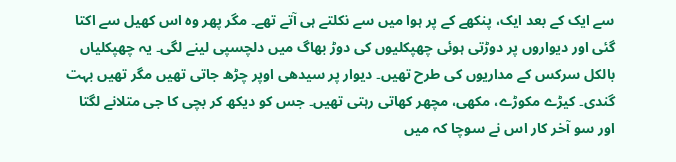سے ایک کے بعد ایک، پنکھے کے پر ہوا میں سے نکلتے ہی آتے تھے۔ مگر پھر وہ اس کھیل سے اکتا گئی اور دیواروں پر دوڑتی ہوئی چھپکلیوں کی دوڑ بھاگ میں دلچسپی لینے لگی۔ یہ چھپکلیاں بالکل سرکس کے مداریوں کی طرح تھیں۔ دیوار پر سیدھی اوپر چڑھ جاتی تھیں مگر تھیں بہت گندی۔ کیڑے مکوڑے، مکھی، مچھر کھاتی رہتی تھیں۔ جس کو دیکھ کر بچی کا جی متلانے لگتا اور سو آخر کار اس نے سوچا کہ میں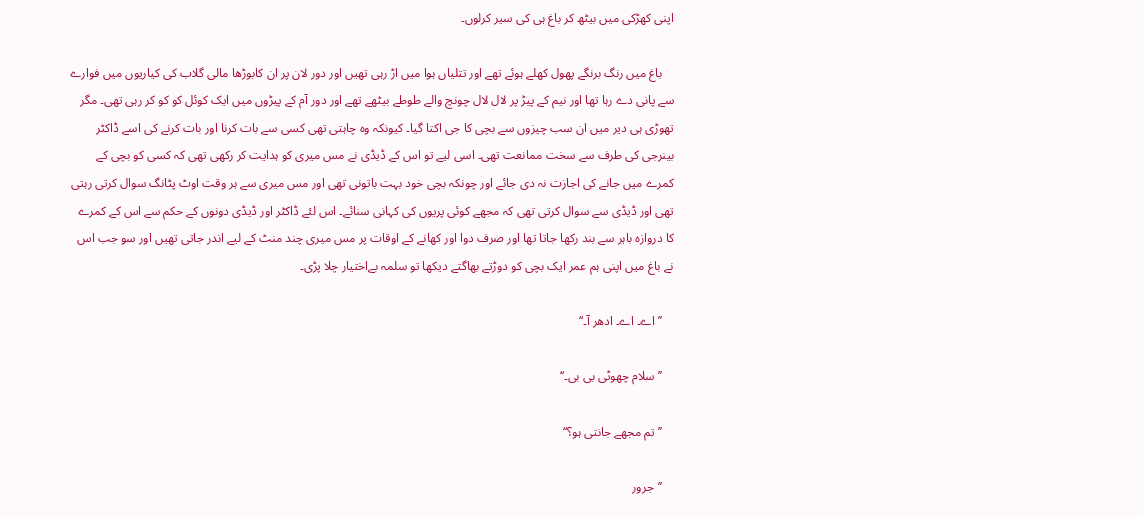اپنی کھڑکی میں بیٹھ کر باغ ہی کی سیر کرلوں۔

    باغ میں رنگ برنگے پھول کھلے ہوئے تھے اور تتلیاں ہوا میں اڑ رہی تھیں اور دور لان پر ان کابوڑھا مالی گلاب کی کیاریوں میں فوارے سے پانی دے رہا تھا اور نیم کے پیڑ پر لال لال چونچ والے طوطے بیٹھے تھے اور دور آم کے پیڑوں میں ایک کوئل کو کو کر رہی تھی۔ مگر تھوڑی ہی دیر میں ان سب چیزوں سے بچی کا جی اکتا گیا۔ کیونکہ وہ چاہتی تھی کسی سے بات کرنا اور بات کرنے کی اسے ڈاکٹر بینرجی کی طرف سے سخت ممانعت تھی۔ اسی لیے تو اس کے ڈیڈی نے مس میری کو ہدایت کر رکھی تھی کہ کسی کو بچی کے کمرے میں جانے کی اجازت نہ دی جائے اور چونکہ بچی خود بہت باتونی تھی اور مس میری سے ہر وقت اوٹ پٹانگ سوال کرتی رہتی تھی اور ڈیڈی سے سوال کرتی تھی کہ مجھے کوئی پریوں کی کہانی سنائے۔ اس لئے ڈاکٹر اور ڈیڈی دونوں کے حکم سے اس کے کمرے کا دروازہ باہر سے بند رکھا جاتا تھا اور صرف دوا اور کھانے کے اوقات پر مس میری چند منٹ کے لیے اندر جاتی تھیں اور سو جب اس نے باغ میں اپنی ہم عمر ایک بچی کو دوڑتے بھاگتے دیکھا تو سلمہ بےاختیار چلا پڑی۔

    ’’اے۔ اے۔ ادھر آ۔‘‘

    ’’سلام چھوٹی بی بی۔‘‘

    ’’تم مجھے جانتی ہو؟‘‘

    ’’جرور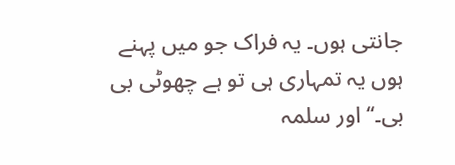جانتی ہوں۔ یہ فراک جو میں پہنے ہوں یہ تمہاری ہی تو ہے چھوٹی بی بی۔‘‘ اور سلمہ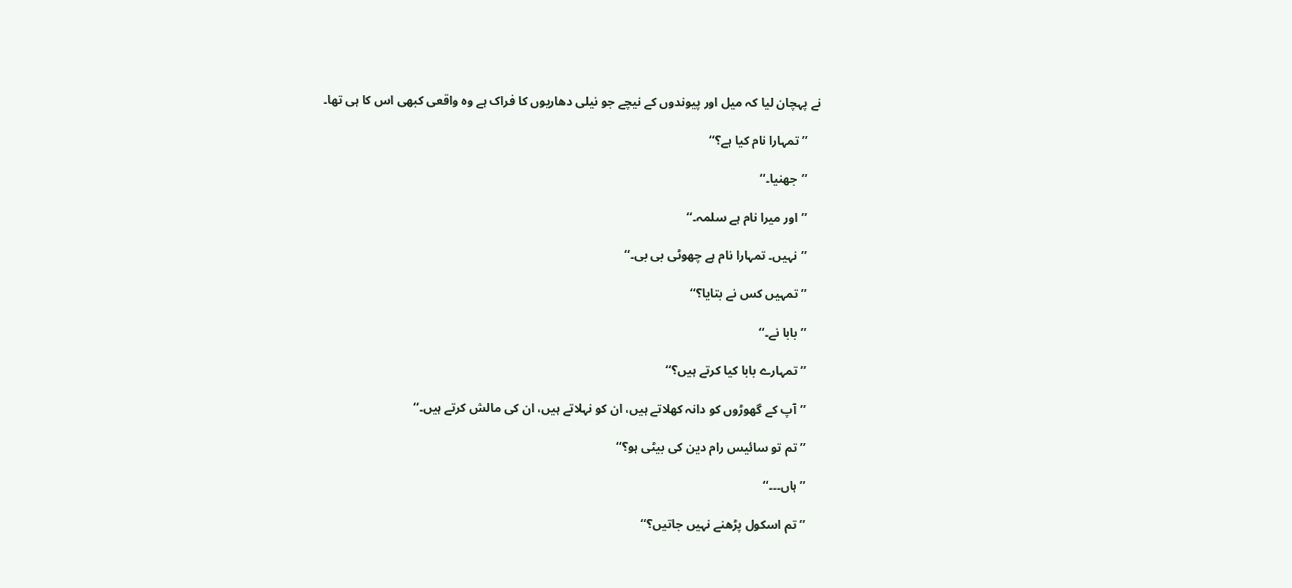نے پہچان لیا کہ میل اور پیوندوں کے نیچے جو نیلی دھاریوں کا فراک ہے وہ واقعی کبھی اس کا ہی تھا۔

    ’’تمہارا نام کیا ہے؟‘‘

    ’’جھنیا۔‘‘

    ’’اور میرا نام ہے سلمہ۔‘‘

    ’’نہیں۔ تمہارا نام ہے چھوٹی بی بی۔‘‘

    ’’تمہیں کس نے بتایا؟‘‘

    ’’بابا نے۔‘‘

    ’’تمہارے بابا کیا کرتے ہیں؟‘‘

    ’’آپ کے گھوڑوں کو دانہ کھلاتے ہیں، ان کو نہلاتے ہیں، ان کی مالش کرتے ہیں۔‘‘

    ’’تم تو سائیس رام دین کی بیٹی ہو؟‘‘

    ’’ہاں۔۔۔‘‘

    ’’تم اسکول پڑھنے نہیں جاتیں؟‘‘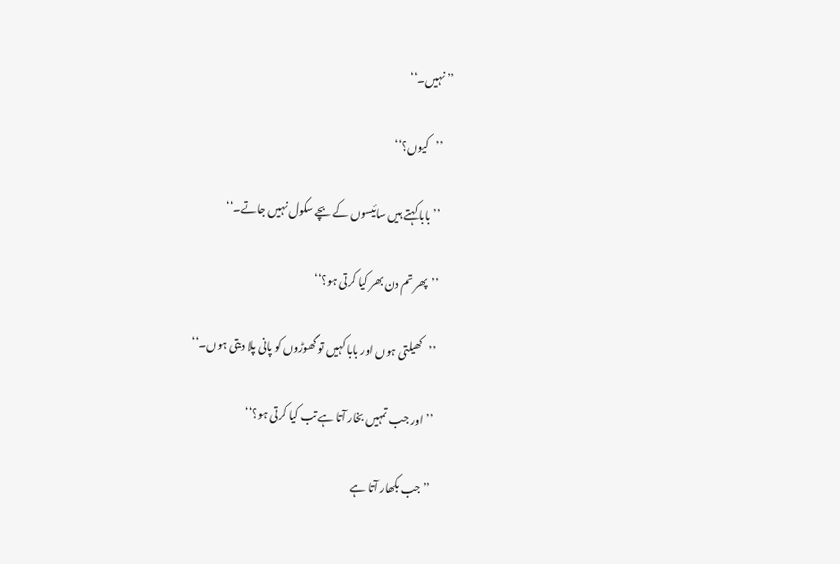’’نہیں۔‘‘

    ’’کیوں؟‘‘

    ’’بابا کہتے ہیں سائیسوں کے بچے سکول نہیں جاتے۔‘‘

    ’’پھر تم دن بھر کیا کرتی ہو؟‘‘

    ’’کھیلتی ہوں اور بابا کہیں تو گھوڑوں کو پانی پلا دیتی ہوں۔‘‘

    ’’اور جب تمہیں بخار آتا ہے تب کیا کرتی ہو؟‘‘

    ’’جب بکھار آتا ہے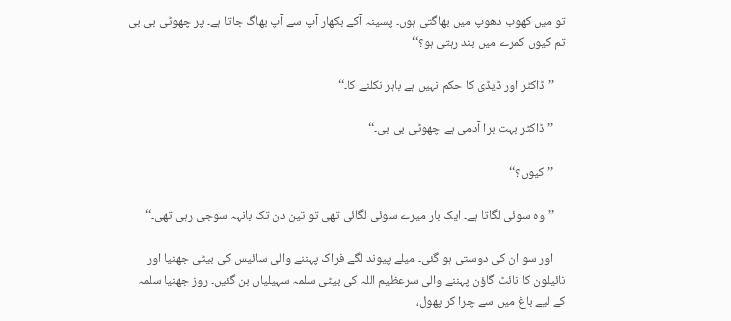تو میں کھوب دھوپ میں بھاگتی ہوں۔ پسینہ آکے بکھار آپ سے آپ بھاگ جاتا ہے۔ پر چھوٹی بی بی تم کیوں کمرے میں بند رہتی ہو؟‘‘

    ’’ڈاکٹر اور ڈیڈی کا حکم نہیں ہے باہر نکلنے کا۔‘‘

    ’’ڈاکٹر بہت برا آدمی ہے چھوٹی بی بی۔‘‘

    ’’کیوں؟‘‘

    ’’وہ سوئی لگاتا ہے۔ ایک بار میرے سوئی لگائی تھی تو تین دن تک بانہہ سوجی رہی تھی۔‘‘

    اور سو ان کی دوستی ہو گئی۔ میلے پیوند لگے فراک پہننے والی سائیس کی بیٹی جھنیا اور نائیلون کا نائٹ گاؤن پہننے والی سرعظیم اللہ کی بیٹی سلمہ سہیلیاں بن گئیں۔ روز جھنیا سلمہ کے لیے باغ میں سے چرا کر پھول،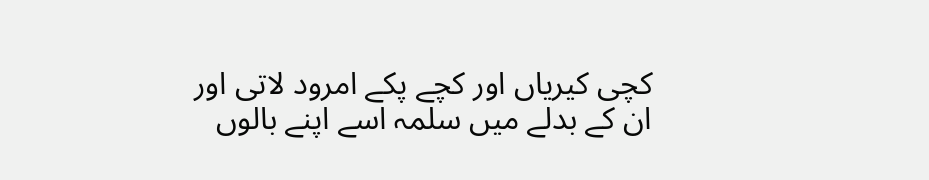کچی کیریاں اور کچے پکے امرود لاتی اور ان کے بدلے میں سلمہ اسے اپنے بالوں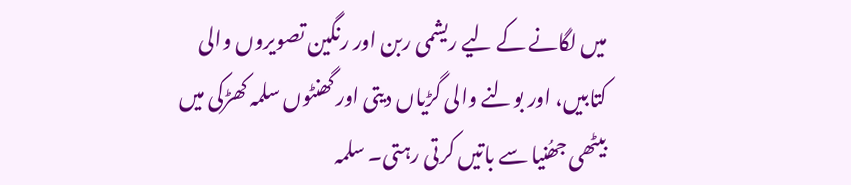میں لگانے کے لیے ریشمی ربن اور رنگین تصویروں والی کتابیں، اور بولنے والی گڑیاں دیتی اور گھنٹوں سلمہ کھڑکی میں بیٹھی جھُنیا سے باتیں کرتی رہتی۔ سلمہ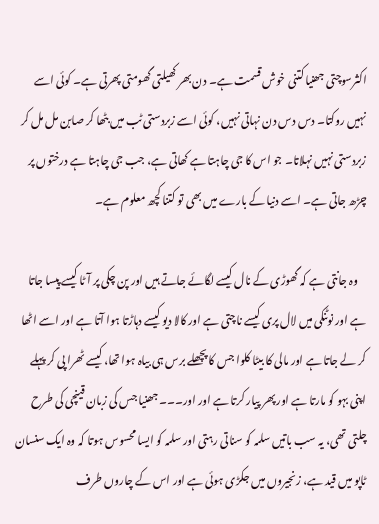اکثرسوچتی جھنیا کتنی خوش قسمت ہے۔ دن بھر کھیلتی گھومتی پھرتی ہے۔ کوئی اسے نہیں روکتا۔ دس دس دن نہاتی نہیں، کوئی اسے زبردستی ٹب میں بٹھا کر صابن مل مل کر زبردستی نہیں نہلاتا۔ جو اس کا جی چاہتا ہے کھاتی ہے، جب جی چاہتا ہے درختوں پر چڑھ جاتی ہے۔ اسے دنیا کے بارے میں بھی تو کتنا کچھ معلوم ہے۔

    وہ جانتی ہے کہ گھوڑی کے نال کیسے لگائے جاتے ہیں اور پن چکی پر آٹا کیسے پیسا جاتا ہے اور نوٹنکی میں لال پری کیسے ناچتی ہے اور کالا دیو کیسے دہاڑتا ہوا آتا ہے اور اسے اٹھا کر لے جاتا ہے اور مالی کا بیٹا کلوا جس کا پچھلے برس ہی بیاہ ہوا تھا، کیسے ٹھرا پی کر پہلے اپنی بہو کو مارتا ہے اور پھر پیار کرتا ہے اور اور۔۔۔ جھنیا جس کی زبان قینچی کی طرح چلتی تھی، یہ سب باتیں سلمہ کو سناتی رہتی اور سلمہ کو ایسا محسوس ہوتا کہ وہ ایک سنسان ٹاپو میں قید ہے، زنجیروں میں جکڑی ہوئی ہے اور اس کے چاروں طرف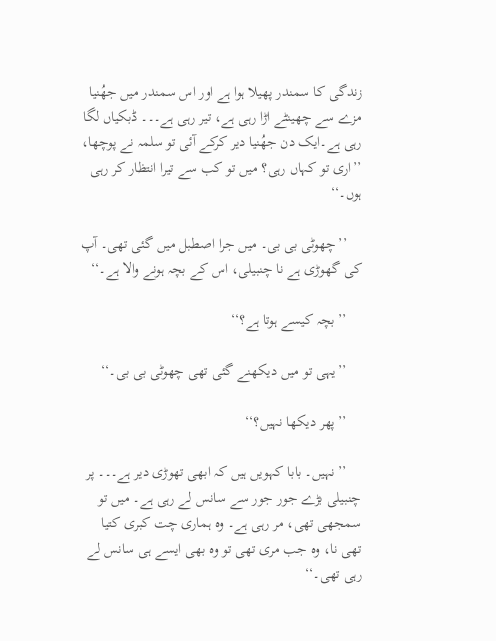زندگی کا سمندر پھیلا ہوا ہے اور اس سمندر میں جھُنیا مزے سے چھینٹے اڑا رہی ہے، تیر رہی ہے۔۔۔ ڈبکیاں لگا رہی ہے۔ایک دن جھُنیا دیر کرکے آئی تو سلمہ نے پوچھا، ’’اری تو کہاں رہی؟ میں تو کب سے تیرا انتظار کر رہی ہوں۔‘‘

    ’’چھوٹی بی بی۔ میں جرا اصطبل میں گئی تھی۔ آپ کی گھوڑی ہے نا چنبیلی، اس کے بچہ ہونے والا ہے۔‘‘

    ’’بچہ کیسے ہوتا ہے؟‘‘

    ’’یہی تو میں دیکھنے گئی تھی چھوٹی بی بی۔‘‘

    ’’پھر دیکھا نہیں؟‘‘

    ’’نہیں۔ بابا کہویں ہیں کہ ابھی تھوڑی دیر ہے۔۔۔ پر چنبیلی بڑے جور جور سے سانس لے رہی ہے۔ میں تو سمجھی تھی، مر رہی ہے۔ وہ ہماری چت کبری کتیا تھی نا، وہ جب مری تھی تو وہ بھی ایسے ہی سانس لے رہی تھی۔‘‘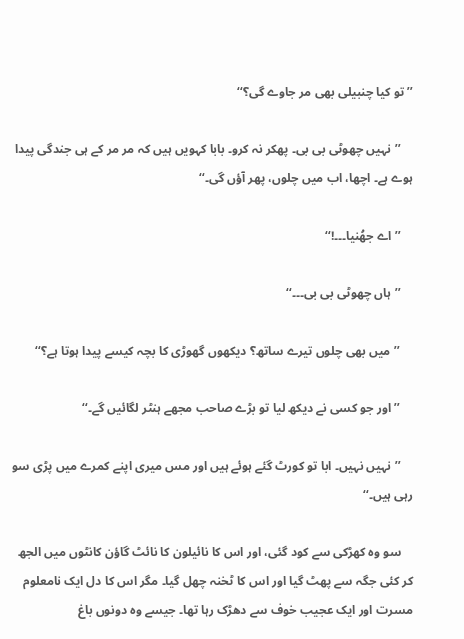’’تو کیا چنبیلی بھی مر جاوے گی؟‘‘

    ’’نہیں چھوٹی بی بی۔ پھکر نہ کرو۔ بابا کہویں ہیں کہ مر مر کے ہی جندگی پیدا ہوے ہے۔ اچھا، اب میں چلوں، پھر آؤں گی۔‘‘

    ’’اے جھُنیا۔۔۔!‘‘

    ’’ہاں چھوٹی بی بی۔۔۔‘‘

    ’’میں بھی چلوں تیرے ساتھ؟ دیکھوں گھوڑی کا بچہ کیسے پیدا ہوتا ہے؟‘‘

    ’’اور جو کسی نے دیکھ لیا تو بڑے صاحب مجھے ہنٹر لگائیں گے۔‘‘

    ’’نہیں نہیں۔ ابا تو کورٹ گئے ہوئے ہیں اور مس میری اپنے کمرے میں پڑی سو رہی ہیں۔‘‘

    سو وہ کھڑکی سے کود گئی، اور اس کا نائیلون کا نائٹ گاؤن کانٹوں میں الجھ کر کئی جگہ سے پھٹ گیا اور اس کا ٹخنہ چھل گیا۔ مگر اس کا دل ایک نامعلوم مسرت اور ایک عجیب خوف سے دھڑک رہا تھا۔ جیسے وہ دونوں باغ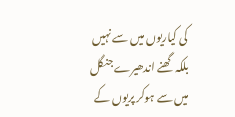کی کیاریوں میں سے نہیں بلکہ گھنے اندھیرے جنگل میں سے ہوکر پریوں کے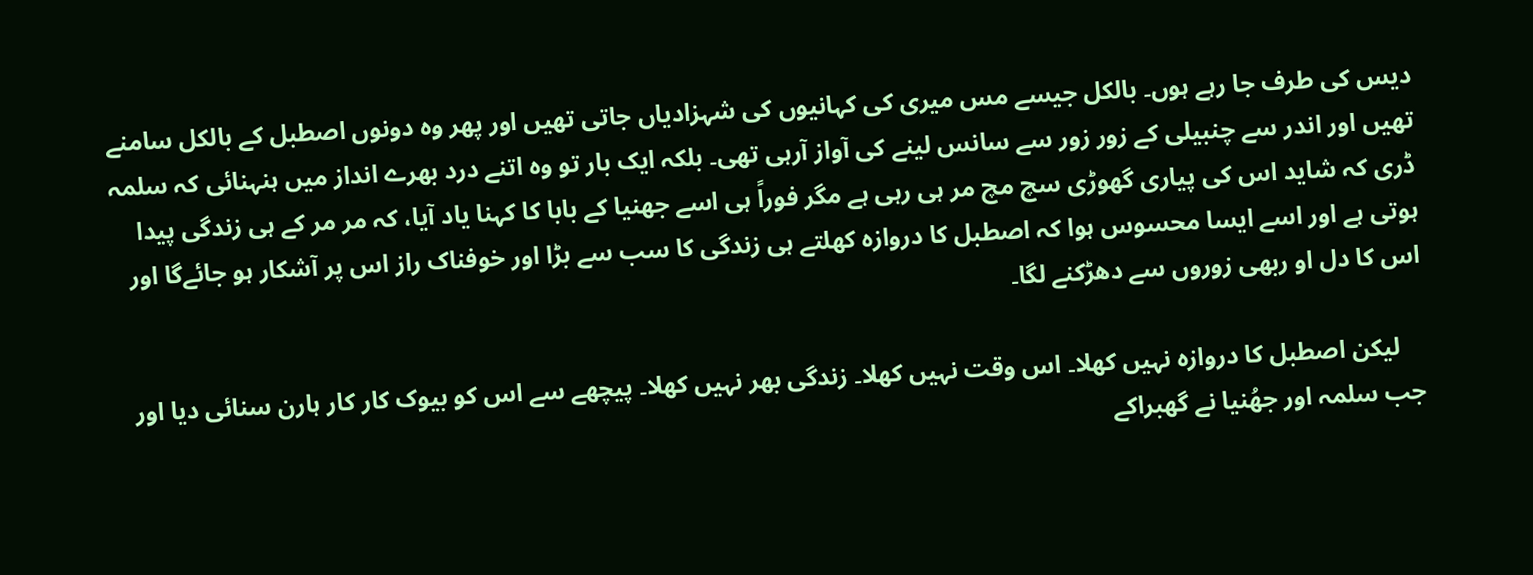دیس کی طرف جا رہے ہوں۔ بالکل جیسے مس میری کی کہانیوں کی شہزادیاں جاتی تھیں اور پھر وہ دونوں اصطبل کے بالکل سامنے تھیں اور اندر سے چنبیلی کے زور زور سے سانس لینے کی آواز آرہی تھی۔ بلکہ ایک بار تو وہ اتنے درد بھرے انداز میں ہنہنائی کہ سلمہ ڈری کہ شاید اس کی پیاری گھوڑی سچ مچ مر ہی رہی ہے مگر فوراً ہی اسے جھنیا کے بابا کا کہنا یاد آیا، کہ مر مر کے ہی زندگی پیدا ہوتی ہے اور اسے ایسا محسوس ہوا کہ اصطبل کا دروازہ کھلتے ہی زندگی کا سب سے بڑا اور خوفناک راز اس پر آشکار ہو جائےگا اور اس کا دل او ربھی زوروں سے دھڑکنے لگا۔

    لیکن اصطبل کا دروازہ نہیں کھلا۔ اس وقت نہیں کھلا۔ زندگی بھر نہیں کھلا۔ پیچھے سے اس کو بیوک کار کار ہارن سنائی دیا اور جب سلمہ اور جھُنیا نے گھبراکے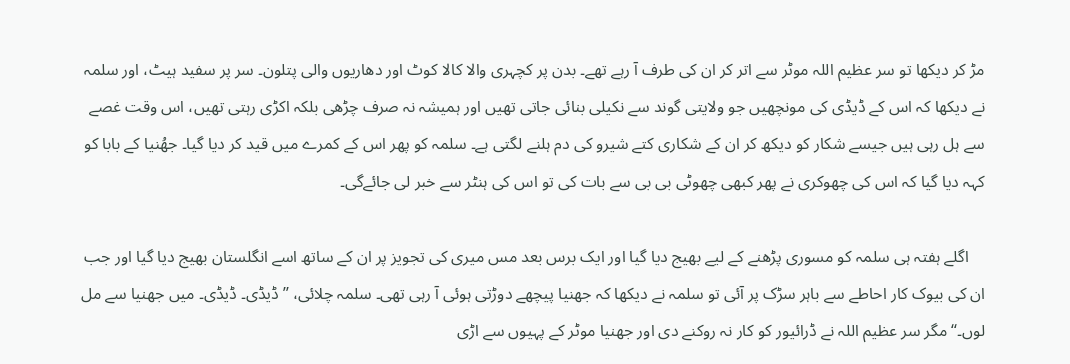مڑ کر دیکھا تو سر عظیم اللہ موٹر سے اتر کر ان کی طرف آ رہے تھے۔ بدن پر کچہری والا کالا کوٹ اور دھاریوں والی پتلون۔ سر پر سفید ہیٹ، اور سلمہ نے دیکھا کہ اس کے ڈیڈی کی مونچھیں جو ولایتی گوند سے نکیلی بنائی جاتی تھیں اور ہمیشہ نہ صرف چڑھی بلکہ اکڑی رہتی تھیں، اس وقت غصے سے ہل رہی ہیں جیسے شکار کو دیکھ کر ان کے شکاری کتے شیرو کی دم ہلنے لگتی ہے۔ سلمہ کو پھر اس کے کمرے میں قید کر دیا گیا۔ جھُنیا کے بابا کو کہہ دیا گیا کہ اس کی چھوکری نے پھر کبھی چھوٹی بی بی سے بات کی تو اس کی ہنٹر سے خبر لی جائےگی۔

    اگلے ہفتہ ہی سلمہ کو مسوری پڑھنے کے لیے بھیج دیا گیا اور ایک برس بعد مس میری کی تجویز پر ان کے ساتھ اسے انگلستان بھیج دیا گیا اور جب ان کی بیوک کار احاطے سے باہر سڑک پر آئی تو سلمہ نے دیکھا کہ جھنیا پیچھے دوڑتی ہوئی آ رہی تھی۔ سلمہ چلائی، ’’ڈیڈی۔ ڈیڈی۔ میں جھنیا سے مل لوں۔‘‘ مگر سر عظیم اللہ نے ڈرائیور کو کار نہ روکنے دی اور جھنیا موٹر کے پہیوں سے اڑی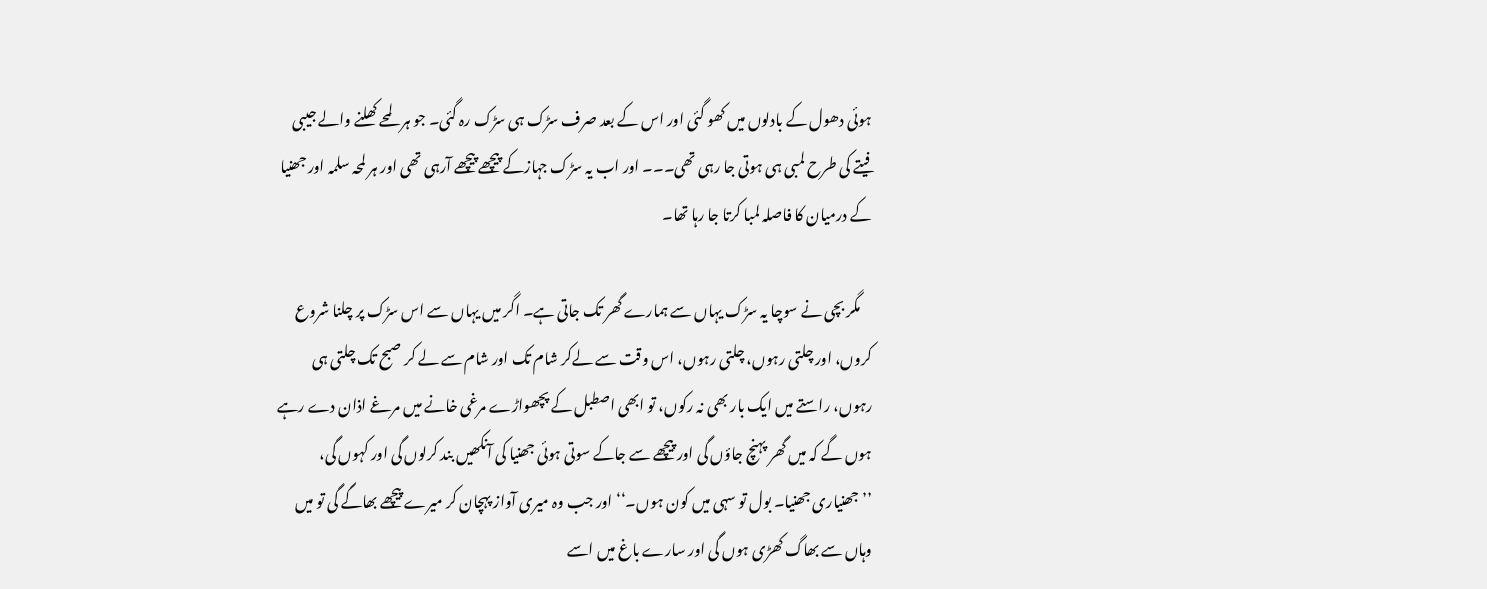ہوئی دھول کے بادلوں میں کھو گئی اور اس کے بعد صرف سڑک ہی سڑک رہ گئی۔ جو ہر لمحے کھلنے والے جیبی فیتے کی طرح لمبی ہی ہوتی جا رہی تھی۔۔۔ اور اب یہ سڑک جہازکے پیچھے پیچھے آرہی تھی اور ہر لمحہ سلمہ اور جھنیا کے درمیان کا فاصلہ لمبا کرتا جا رہا تھا۔

    مگر بچی نے سوچا یہ سڑک یہاں سے ہمارے گھر تک جاتی ہے۔ اگر میں یہاں سے اس سڑک پر چلنا شروع کروں، اور چلتی رہوں، چلتی رہوں، اس وقت سے لےکر شام تک اور شام سے لے کر صبح تک چلتی ہی رہوں، راستے میں ایک بار بھی نہ رکوں، تو ابھی اصطبل کے پچھواڑے مرغی خانے میں مرغے اذان دے رہے ہوں گے کہ میں گھر پہنچ جاؤں گی اور پیچھے سے جاکے سوتی ہوئی جھنیا کی آنکھیں بند کرلوں گی اور کہوں گی، ’’جھنیاری جھنیا۔ بول تو سہی میں کون ہوں۔‘‘ اور جب وہ میری آواز پہچان کر میرے پیچھے بھاگے گی تو میں وہاں سے بھاگ کھڑی ہوں گی اور سارے باغ میں اسے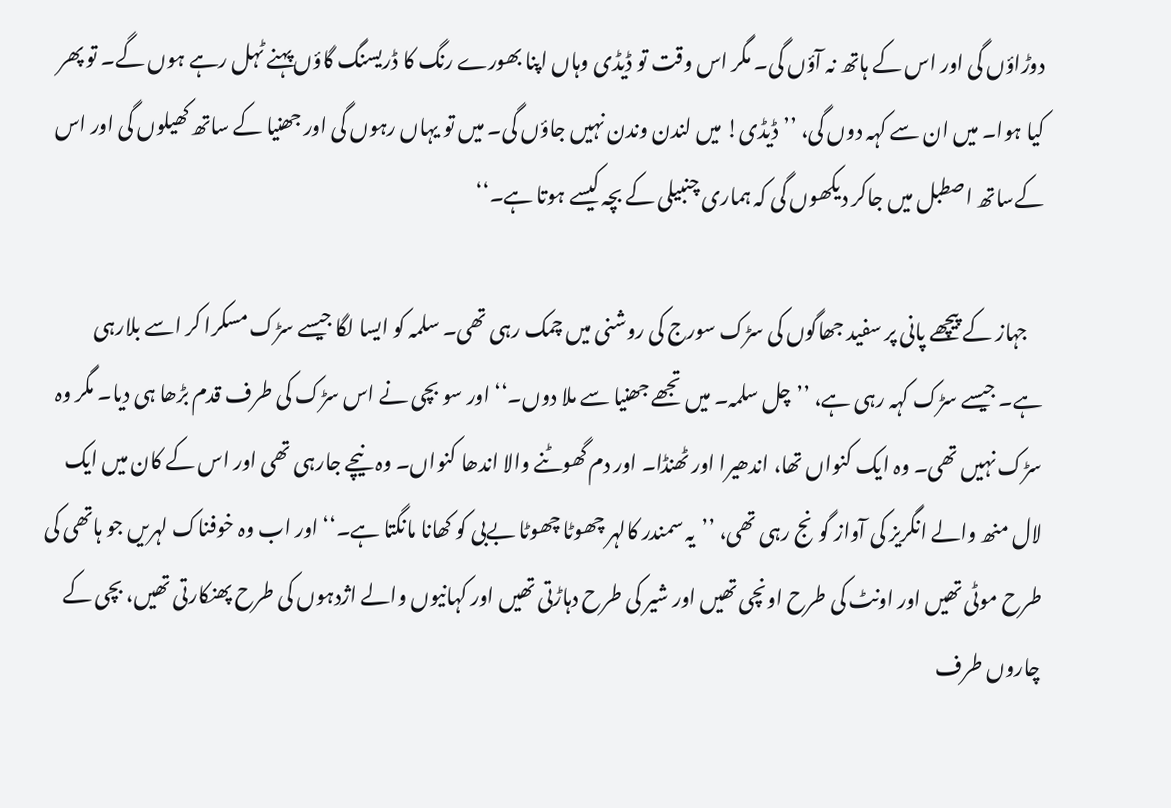دوڑاؤں گی اور اس کے ہاتھ نہ آؤں گی۔ مگر اس وقت تو ڈیڈی وہاں اپنا بھورے رنگ کا ڈریسنگ گاؤں پہنے ٹہل رہے ہوں گے۔ تو پھر کیا ہوا۔ میں ان سے کہہ دوں گی، ’’ڈیڈی! میں لندن وندن نہیں جاؤں گی۔ میں تو یہاں رہوں گی اور جھنیا کے ساتھ کھیلوں گی اور اس کےساتھ اصطبل میں جاکر دیکھوں گی کہ ہماری چنبیلی کے بچہ کیسے ہوتا ہے۔‘‘

    جہاز کے پیچھے پانی پر سفید جھاگوں کی سڑک سورج کی روشنی میں چمک رہی تھی۔ سلمہ کو ایسا لگا جیسے سڑک مسکرا کر اسے بلارہی ہے۔ جیسے سڑک کہہ رہی ہے، ’’چل سلمہ۔ میں تجھے جھنیا سے ملا دوں۔‘‘ اور سو بچی نے اس سڑک کی طرف قدم بڑھا ہی دیا۔ مگر وہ سڑک نہیں تھی۔ وہ ایک کنواں تھا، اندھیرا اور ٹھنڈا۔ اور دم گھوٹنے والا اندھا کنواں۔ وہ نیچے جارہی تھی اور اس کے کان میں ایک لال منھ والے انگریز کی آواز گونج رہی تھی، ’’یہ سمندر کالہر چھوٹا چھوٹا بےبی کو کھانا مانگتا ہے۔‘‘ اور اب وہ خوفناک لہریں جو ہاتھی کی طرح موٹی تھیں اور اونٹ کی طرح اونچی تھیں اور شیر کی طرح دہاڑتی تھیں اور کہانیوں والے اژدہوں کی طرح پھنکارتی تھیں، بچی کے چاروں طرف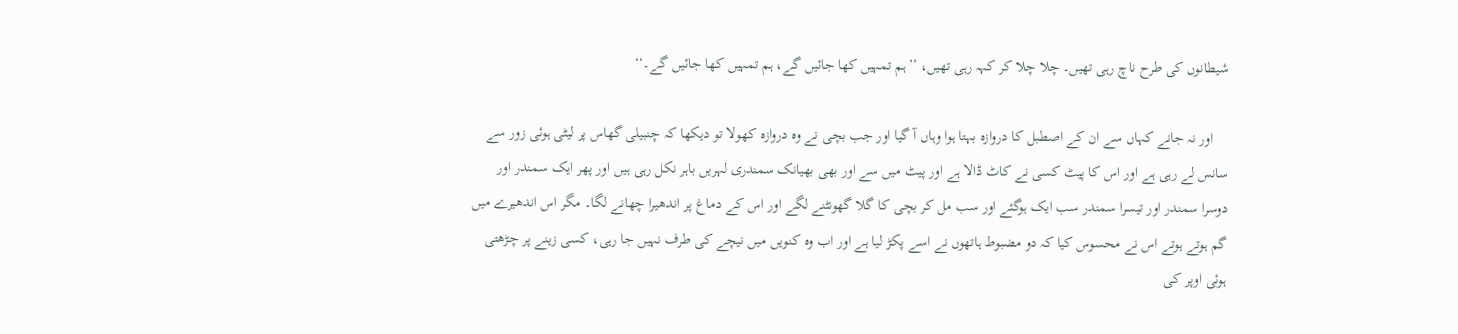شیطانوں کی طرح ناچ رہی تھیں۔ چلا چلا کر کہہ رہی تھیں، ’’ہم تمہیں کھا جائیں گے، ہم تمہیں کھا جائیں گے۔‘‘

    اور نہ جانے کہاں سے ان کے اصطبل کا دروازہ بہتا ہوا وہاں آ گیا اور جب بچی نے وہ دروازہ کھولا تو دیکھا کہ چنبیلی گھاس پر لیٹی ہوئی زور سے سانس لے رہی ہے اور اس کا پیٹ کسی نے کاٹ ڈالا ہے اور پیٹ میں سے اور بھی بھیانک سمندری لہریں باہر نکل رہی ہیں اور پھر ایک سمندر اور دوسرا سمندر اور تیسرا سمندر سب ایک ہوگئے اور سب مل کر بچی کا گلا گھونٹنے لگے اور اس کے دماغ پر اندھیرا چھانے لگا۔ مگر اس اندھیرے میں گم ہوتے ہوتے اس نے محسوس کیا کہ دو مضبوط ہاتھوں نے اسے پکڑ لیا ہے اور اب وہ کنویں میں نیچے کی طرف نہیں جا رہی، کسی زینے پر چڑھتی ہوئی اوپر کی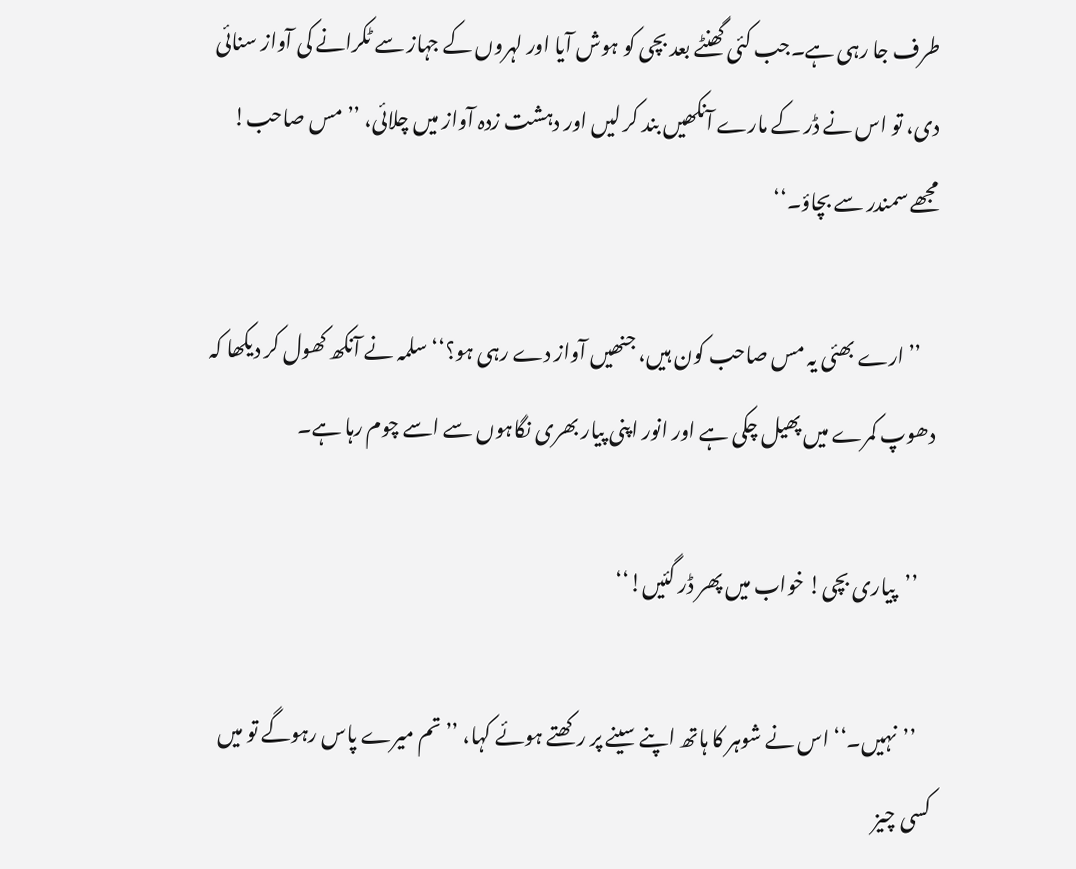طرف جا رہی ہے۔جب کئی گھنٹے بعد بچی کو ہوش آیا اور لہروں کے جہاز سے ٹکرانے کی آواز سنائی دی، تو اس نے ڈر کے مارے آنکھیں بند کر لیں اور دہشت زدہ آواز میں چلائی، ’’مس صاحب! مجھے سمندر سے بچاؤ۔‘‘

    ’’ارے بھئی یہ مس صاحب کون ہیں، جنھیں آواز دے رہی ہو؟‘‘ سلمہ نے آنکھ کھول کر دیکھا کہ دھوپ کمرے میں پھیل چکی ہے اور انور اپنی پیار بھری نگاہوں سے اسے چوم رہا ہے۔

    ’’پیاری بچی! خواب میں پھر ڈر گئیں!‘‘

    ’’نہیں۔‘‘ اس نے شوہر کا ہاتھ اپنے سینے پر رکھتے ہوئے کہا، ’’تم میرے پاس رہوگے تو میں کسی چیز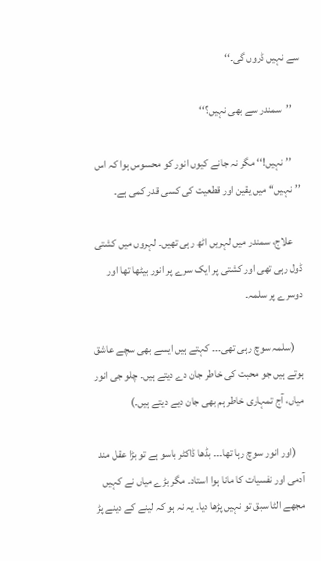سے نہیں ڈروں گی۔‘‘

    ’’سمندر سے بھی نہیں؟‘‘

    ’’نہیں!‘‘ مگر نہ جانے کیوں انور کو محسوس ہوا کہ اس ’’نہیں‘‘ میں یقین اور قطعیت کی کسی قدر کمی ہے۔

    علاج، سمندر میں لہریں اٹھ رہی تھیں۔ لہروں میں کشتی ڈول رہی تھی اور کشتی پر ایک سرے پر انور بیٹھا تھا اور دوسرے پر سلمہ۔

    (سلمہ سوچ رہی تھی۔۔۔ کہتے ہیں ایسے بھی سچے عاشق ہوتے ہیں جو محبت کی خاطر جان دے دیتے ہیں۔ چلو جی انور میاں، آج تمہاری خاطر ہم بھی جان دیے دیتے ہیں۔)

    (اور انور سوچ رہا تھا۔۔۔ بڈھا ڈاکٹر باسو ہے تو بڑا عقل مند آدمی اور نفسیات کا مانا ہوا استاد۔ مگر بڑے میاں نے کہیں مجھے الٹا سبق تو نہیں پڑھا دیا۔ یہ نہ ہو کہ لینے کے دینے پڑ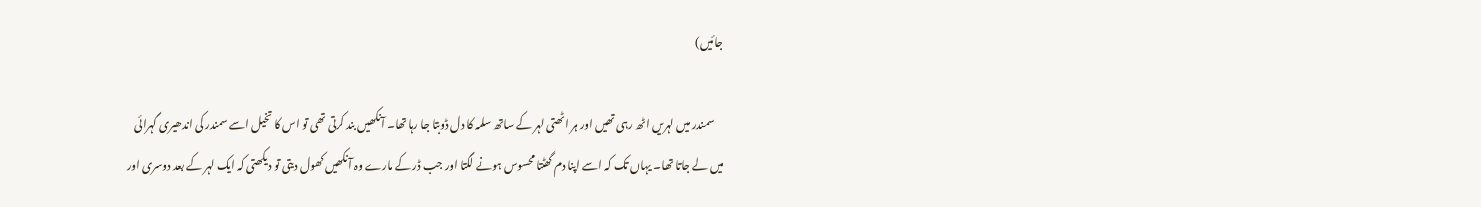جائیں)

    سمندر میں لہریں اٹھ رہی تھیں اور ہر اٹھتی لہر کے ساتھ سلمہ کا دل ڈوبتا جا رہا تھا۔ آنکھیں بند کرتی تھی تو اس کا تخیل اسے سمندر کی اندھیری گہرائی میں لے جاتا تھا۔ یہاں تک کہ اسے اپنا دم گھٹتا محسوس ہونے لگتا اور جب ڈر کے مارے وہ آنکھیں کھول دیتی تو دیکھتی کہ ایک لہر کے بعد دوسری اور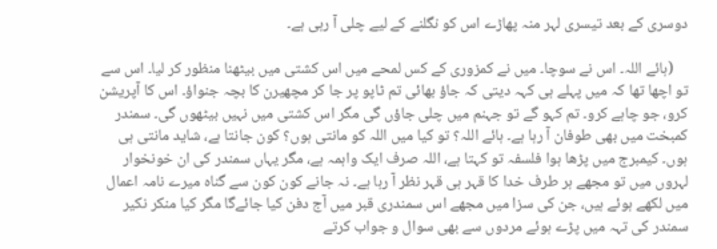دوسری کے بعد تیسری لہر منہ پھاڑے اس کو نگلنے کے لیے چلی آ رہی ہے۔

    (ہائے اللہ۔ اس نے سوچا۔ میں نے کمزوری کے کس لمحے میں اس کشتی میں بیٹھنا منظور کر لیا۔ اس سے تو اچھا تھا کہ میں پہلے ہی کہہ دیتی کہ جاؤ بھائی تم ٹاپو پر جا کر مچھیرن کا بچہ جنواؤ۔ اس کا آپریشن کرو، جو چاہے کرو۔ تم کہو گے تو جہنم میں چلی جاؤں گی مگر اس کشتی میں نہیں بیٹھوں گی۔ سمندر کمبخت میں بھی طوفان آ رہا ہے۔ ہائے اللہ؟ تو کیا میں اللہ کو مانتی ہوں؟ کون جانتا ہے، شاید مانتی ہی ہوں۔ کیمبرج میں پڑھا ہوا فلسفہ تو کہتا ہے، اللہ صرف ایک واہمہ ہے، مگر یہاں سمندر کی ان خونخوار لہروں میں تو مجھے ہر طرف خدا کا قہر ہی قہر نظر آ رہا ہے۔ نہ جانے کون کون سے گناہ میرے نامہ اعمال میں لکھے ہوئے ہیں، جن کی سزا میں مجھے اس سمندری قبر میں آج دفن کیا جائےگا مگر کیا منکر نکیر سمندر کی تہہ میں پڑے ہوئے مردوں سے بھی سوال و جواب کرتے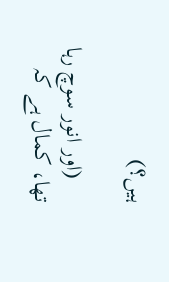ہیں؟)

    (اور انور سوچ رہا تھا، کمال ہے کہ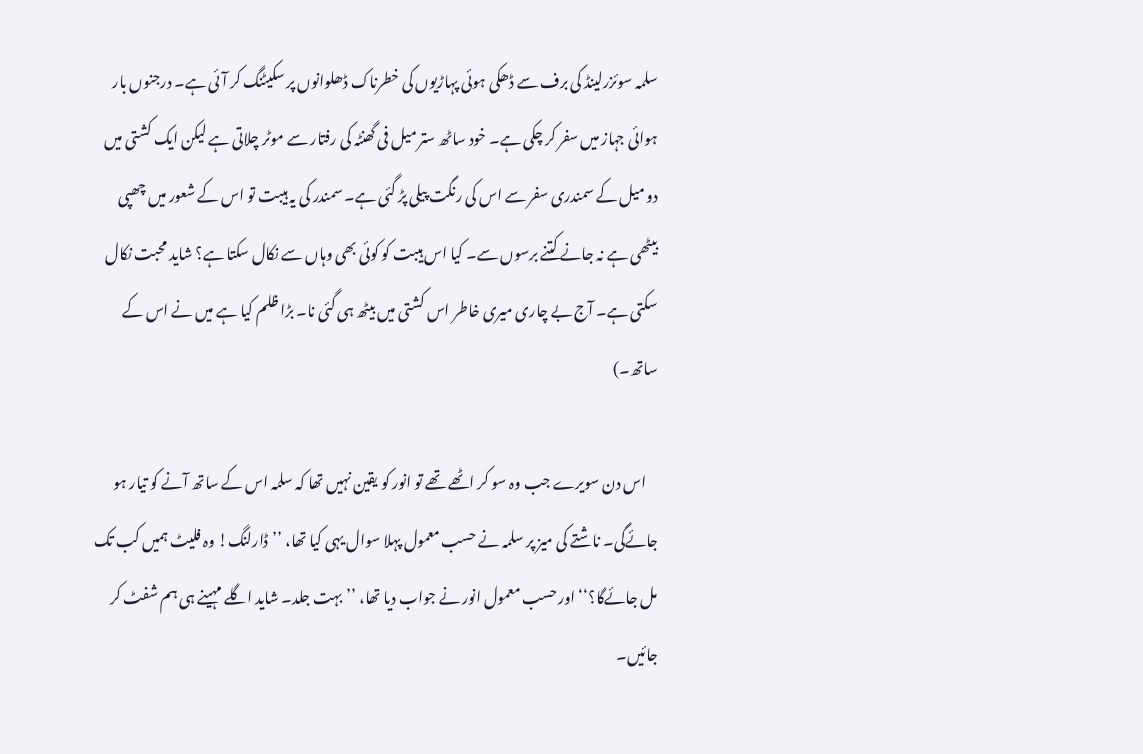سلمہ سوئزرلینڈ کی برف سے ڈھکی ہوئی پہاڑیوں کی خطرناک ڈھلوانوں پر سکیٹنگ کر آئی ہے۔ درجنوں بار ہوائی جہاز میں سفر کر چکی ہے۔ خود ساٹھ ستر میل فی گھنٹہ کی رفتار سے موٹر چلاتی ہے لیکن ایک کشتی میں دو میل کے سمندری سفر سے اس کی رنگت پیلی پڑ گئی ہے۔ سمندر کی یہ ہیبت تو اس کے شعور میں چھپی بیٹھی ہے نہ جانے کتنے برسوں سے۔ کیا اس ہیبت کو کوئی بھی وہاں سے نکال سکتا ہے؟ شاید محبت نکال سکتی ہے۔ آج بے چاری میری خاطر اس کشتی میں بیٹھ ہی گئی نا۔ بڑا ظلم کیا ہے میں نے اس کے ساتھ۔)

    اس دن سویرے جب وہ سو کر اٹھے تھے تو انور کو یقین نہیں تھا کہ سلمہ اس کے ساتھ آنے کو تیار ہو جائےگی۔ ناشتے کی میز پر سلمہ نے حسب معمول پہلا سوال یہی کیا تھا، ’’ڈارلنگ! وہ فلیٹ ہمیں کب تک مل جائےگا؟‘‘ اور حسب معمول انور نے جواب دیا تھا، ’’بہت جلد۔ شاید اگلے مہینے ہی ہم شفٹ کر جائیں۔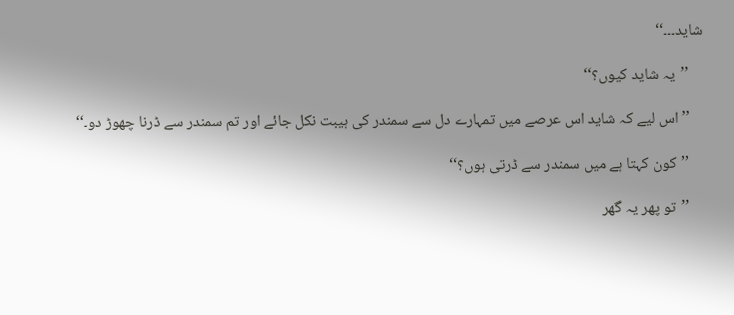شاید۔۔۔‘‘

    ’’یہ شاید کیوں؟‘‘

    ’’اس لیے کہ شاید اس عرصے میں تمہارے دل سے سمندر کی ہیبت نکل جائے اور تم سمندر سے ڈرنا چھوڑ دو۔‘‘

    ’’کون کہتا ہے میں سمندر سے ڈرتی ہوں؟‘‘

    ’’تو پھر یہ گھر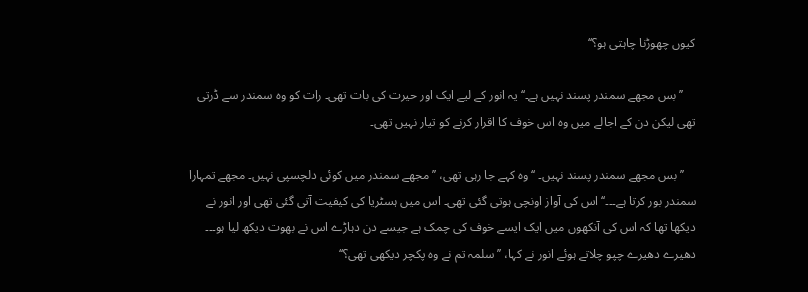کیوں چھوڑنا چاہتی ہو؟‘‘

    ’’بس مجھے سمندر پسند نہیں ہے۔‘‘ یہ انور کے لیے ایک اور حیرت کی بات تھی۔ رات کو وہ سمندر سے ڈرتی تھی لیکن دن کے اجالے میں وہ اس خوف کا اقرار کرنے کو تیار نہیں تھی۔

    ’’بس مجھے سمندر پسند نہیں۔ ‘‘ وہ کہے جا رہی تھی، ’’مجھے سمندر میں کوئی دلچسپی نہیں۔ مجھے تمہارا سمندر بور کرتا ہے۔۔۔‘‘ اس کی آواز اونچی ہوتی گئی تھی۔ اس میں ہسٹریا کی کیفیت آتی گئی تھی اور انور نے دیکھا تھا کہ اس کی آنکھوں میں ایک ایسے خوف کی چمک ہے جیسے دن دہاڑے اس نے بھوت دیکھ لیا ہو۔۔۔ دھیرے دھیرے چپو چلاتے ہوئے انور نے کہا، ’’سلمہ تم نے وہ پکچر دیکھی تھی؟‘‘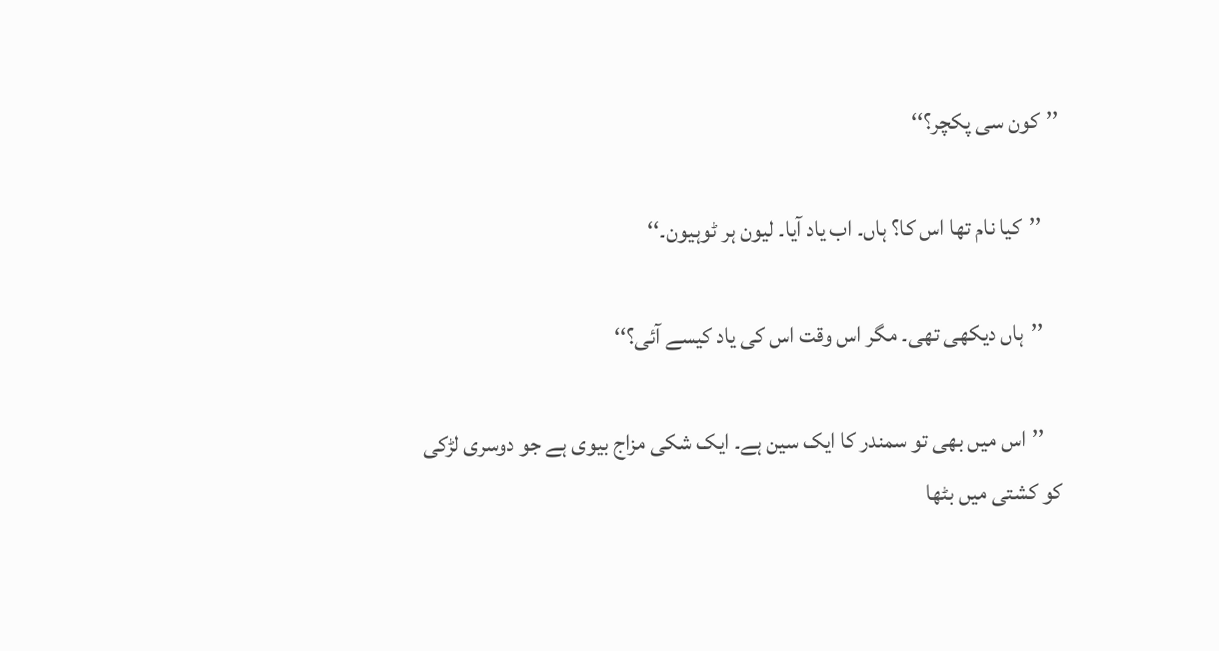’’کون سی پکچر؟‘‘

    ’’کیا نام تھا اس کا؟ ہاں۔ اب یاد آیا۔ لیون ہر ٹوہیون۔‘‘

    ’’ہاں دیکھی تھی۔ مگر اس وقت اس کی یاد کیسے آئی؟‘‘

    ’’اس میں بھی تو سمندر کا ایک سین ہے۔ ایک شکی مزاج بیوی ہے جو دوسری لڑکی کو کشتی میں بٹھا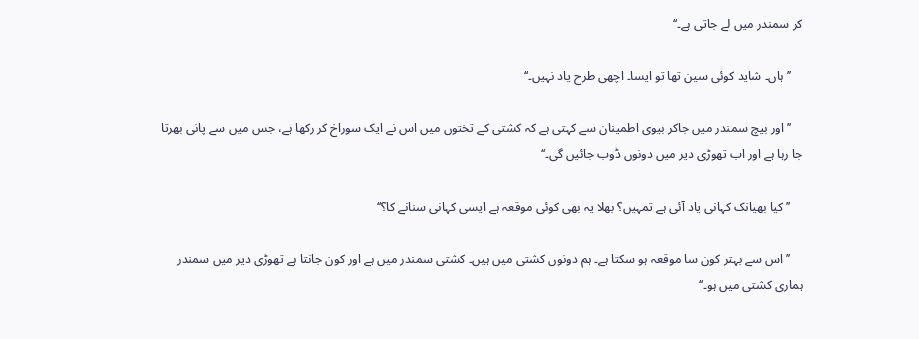کر سمندر میں لے جاتی ہے۔‘‘

    ’’ہاں۔ شاید کوئی سین تھا تو ایسا۔ اچھی طرح یاد نہیں۔‘‘

    ’’اور بیچ سمندر میں جاکر بیوی اطمینان سے کہتی ہے کہ کشتی کے تختوں میں اس نے ایک سوراخ کر رکھا ہے، جس میں سے پانی بھرتا جا رہا ہے اور اب تھوڑی دیر میں دونوں ڈوب جائیں گی۔‘‘

    ’’کیا بھیانک کہانی یاد آئی ہے تمہیں؟ بھلا یہ بھی کوئی موقعہ ہے ایسی کہانی سنانے کا؟‘‘

    ’’اس سے بہتر کون سا موقعہ ہو سکتا ہے۔ ہم دونوں کشتی میں ہیں۔ کشتی سمندر میں ہے اور کون جانتا ہے تھوڑی دیر میں سمندر ہماری کشتی میں ہو۔‘‘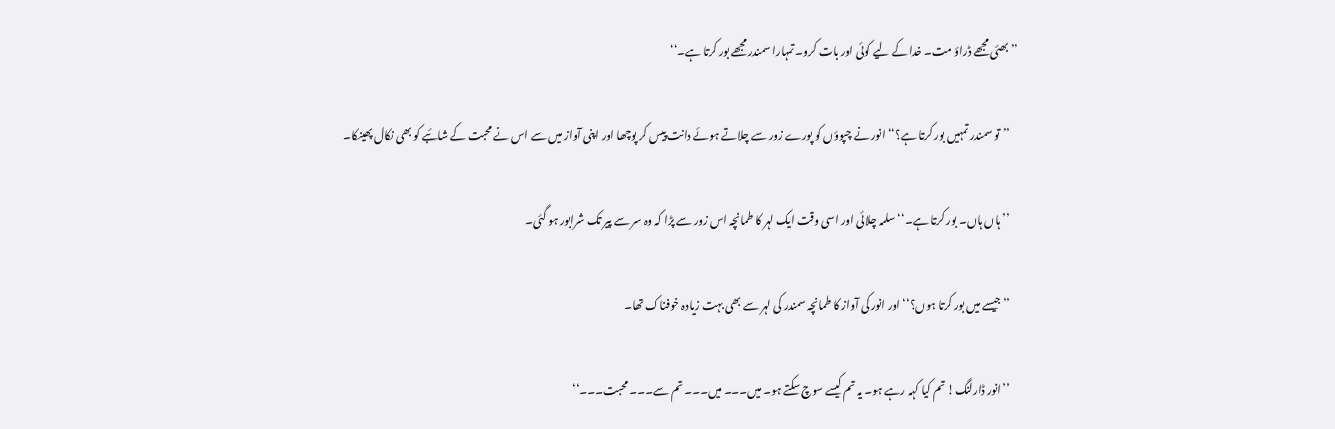’’بھئی مجھے ڈراؤ مت۔ خدا کے لیے کوئی اور بات کرو۔ تمہارا سمندر مجھے بور کرتا ہے۔‘‘

    ’’تو سمندر تمہیں بور کرتا ہے؟‘‘ انور نے چپوؤں کو پورے زور سے چلاتے ہوئے دانت پیس کر پوچھا اور اپنی آواز میں سے اس نے محبت کے شائبے کو بھی نکال پھینکا۔

    ’’ہاں ہاں۔ بور کرتا ہے۔‘‘ سلمہ چلائی اور اسی وقت ایک لہر کا طمانچہ اس زور سے پڑا کہ وہ سر سے پیر تک شرابور ہو گئی۔

    ’’جیسے میں بور کرتا ہوں؟‘‘ اور انور کی آواز کا طمانچہ سمندر کی لہر سے بھی بہت زیادہ خوفناک تھا۔

    ’’انور ڈارلنگ! تم کیا کہہ رہے ہو۔ یہ تم کیسے سوچ سکتے ہو۔ میں۔۔۔ میں۔۔۔ تم سے۔۔۔ محبت۔۔۔‘‘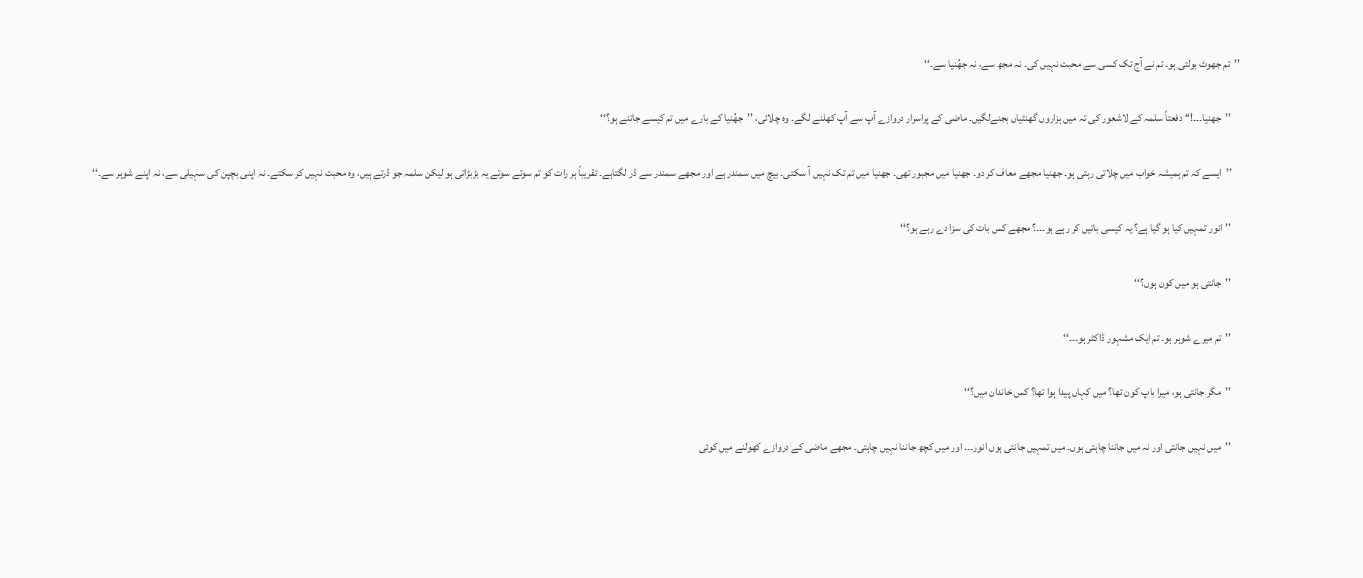’’تم جھوٹ بولتی ہو۔ تم نے آج تک کسی سے محبت نہیں کی۔ نہ مجھ سے، نہ جھُنیا سے۔‘‘

    ’’جھنیا۔۔۔!‘‘ دفعتاً سلمہ کے لاشعور کی تہ میں ہزاروں گھنٹیاں بجنےلگیں۔ ماضی کے پراسرار دروازے آپ سے آپ کھلنے لگے۔ وہ چلائی، ’’جھُنیا کے بارے میں تم کیسے جاتنے ہو؟‘‘

    ’’ایسے کہ تم ہمیشہ خواب میں چلاتی رہتی ہو۔ جھنیا مجھے معاف کر دو۔ جھنیا میں مجبور تھی۔ جھنیا میں تم تک نہیں آ سکتی۔ بیچ میں سمندر ہے اور مجھے سمندر سے ڈر لگتاہے۔ تقریباً ہر رات کو تم سوتے سوتے یہ بڑبڑاتی ہو لیکن سلمہ جو ڈرتے ہیں، وہ محبت نہیں کر سکتے۔ نہ اپنی بچپن کی سہیلی سے، نہ اپنے شوہر سے۔‘‘

    ’’انور تمہیں کیا ہو گیا ہے؟ یہ کیسی باتیں کر رہے ہو۔۔۔؟ مجھے کس بات کی سزا دے رہے ہو؟‘‘

    ’’جانتی ہو میں کون ہوں؟‘‘

    ’’تم میرے شوہر ہو۔ تم ایک مشہور ڈاکٹر ہو۔۔۔‘‘

    ’’مگر جانتی ہو، میرا باپ کون تھا؟ میں کہاں پیدا ہوا تھا؟ کس خاندان میں؟‘‘

    ’’میں نہیں جانتی اور نہ میں جاننا چاہتی ہوں۔ میں تمہیں جانتی ہوں انور۔۔۔ اور میں کچھ جاننا نہیں چاہتی۔ مجھے ماضی کے دروازے کھولنے میں کوئی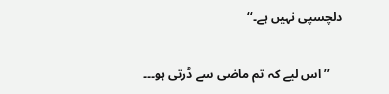دلچسپی نہیں ہے۔‘‘

    ’’اس لیے کہ تم ماضی سے ڈرتی ہو۔۔۔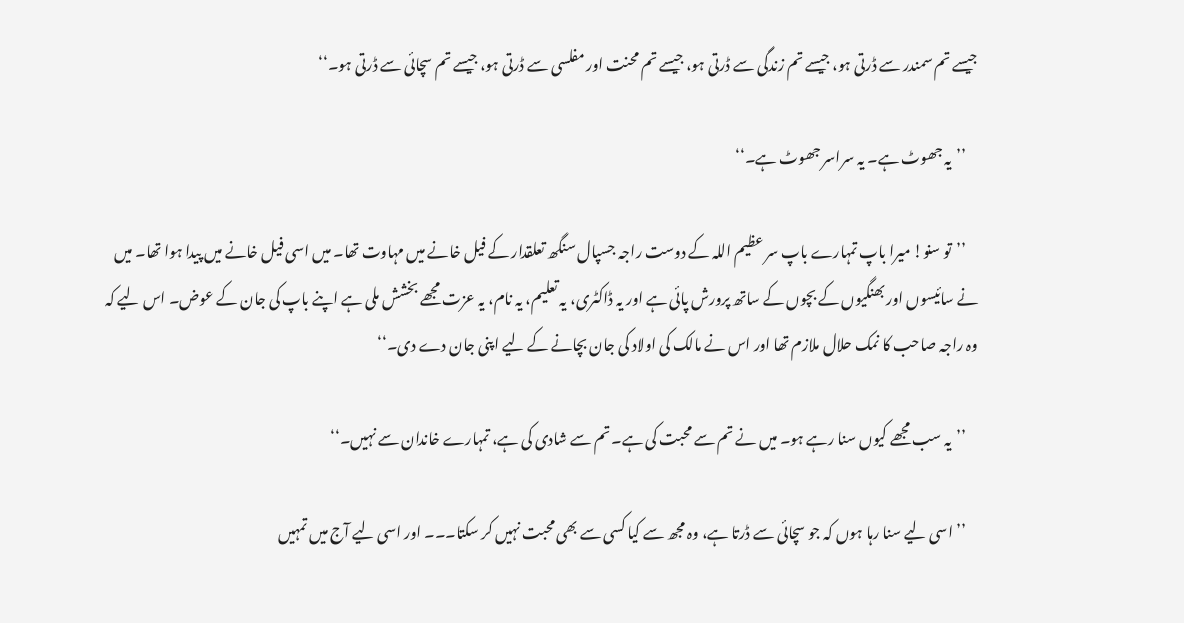جیسے تم سمندر سے ڈرتی ہو، جیسے تم زندگی سے ڈرتی ہو، جیسے تم محنت اور مفلسی سے ڈرتی ہو، جیسے تم سچائی سے ڈرتی ہو۔‘‘

    ’’یہ جھوٹ ہے۔ یہ سراسر جھوٹ ہے۔‘‘

    ’’تو سنو! میرا باپ تمہارے باپ سر عظیم اللہ کے دوست راجہ جسپال سنگھ تعلقدار کے فیل خانے میں مہاوت تھا۔ میں اسی فیل خانے میں پیدا ہوا تھا۔ میں نے سائیسوں اور بھنگیوں کے بچوں کے ساتھ پرورش پائی ہے اور یہ ڈاکٹری، یہ تعلیم، یہ نام، یہ عزت مجھے بخشش ملی ہے اپنے باپ کی جان کے عوض۔ اس لیے کہ وہ راجہ صاحب کا نمک حلال ملازم تھا اور اس نے مالک کی اولاد کی جان بچانے کے لیے اپنی جان دے دی۔‘‘

    ’’یہ سب مجھے کیوں سنا رہے ہو۔ میں نے تم سے محبت کی ہے۔ تم سے شادی کی ہے، تمہارے خاندان سے نہیں۔‘‘

    ’’اسی لیے سنا رہا ہوں کہ جو سچائی سے ڈرتا ہے، وہ مجھ سے کیا کسی سے بھی محبت نہیں کر سکتا۔۔۔ اور اسی لیے آج میں تمہیں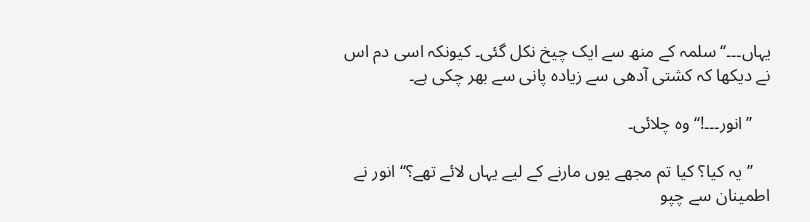یہاں۔۔۔‘‘ سلمہ کے منھ سے ایک چیخ نکل گئی۔ کیونکہ اسی دم اس نے دیکھا کہ کشتی آدھی سے زیادہ پانی سے بھر چکی ہے۔

    ’’انور۔۔۔!‘‘ وہ چلائی۔

    ’’یہ کیا؟ کیا تم مجھے یوں مارنے کے لیے یہاں لائے تھے؟‘‘ انور نے اطمینان سے چپو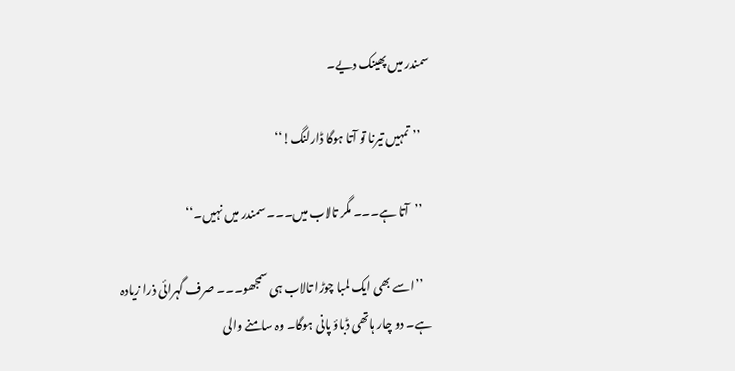سمندر میں پھینک دیے۔

    ’’تمہیں تیرنا تو آتا ہوگا ڈارلنگ!‘‘

    ’’آتا ہے۔۔۔ مگر تالاب میں۔۔۔ سمندر میں نہیں۔‘‘

    ’’اسے بھی ایک لمبا چوڑا تالاب ہی سمجھو۔۔۔ صرف گہرائی ذرا زیادہ ہے۔ دو چار ہاتھی ڈباؤ پانی ہوگا۔ وہ سامنے والی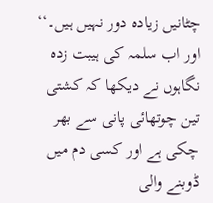چٹانیں زیادہ دور نہیں ہیں۔‘‘ اور اب سلمہ کی ہیبت زدہ نگاہوں نے دیکھا کہ کشتی تین چوتھائی پانی سے بھر چکی ہے اور کسی دم میں ڈوبنے والی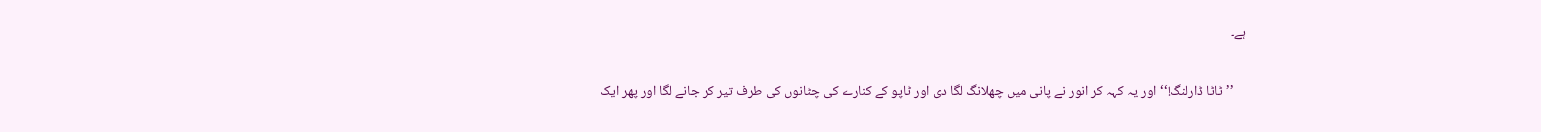ہے۔

    ’’ٹاٹا ڈارلنگ!‘‘ اور یہ کہہ کر انور نے پانی میں چھلانگ لگا دی اور ٹاپو کے کنارے کی چٹانوں کی طرف تیر کر جانے لگا اور پھر ایک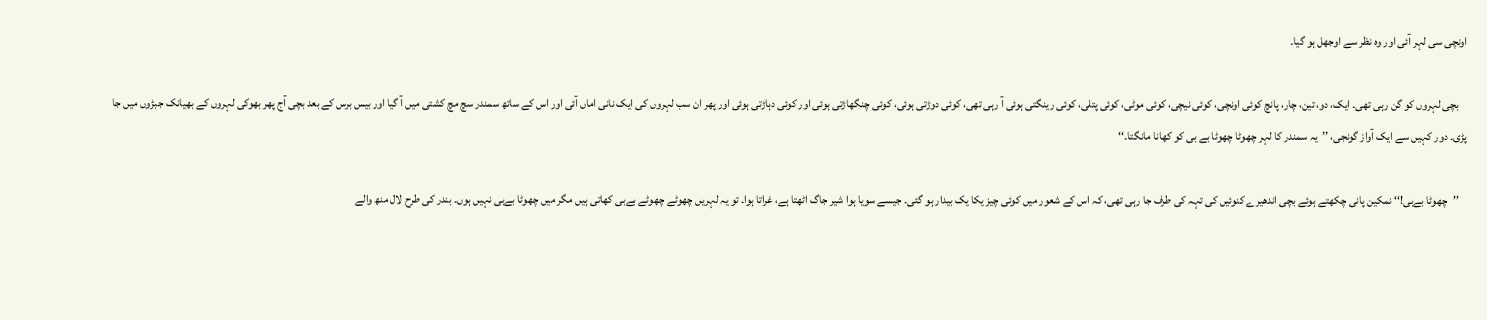اونچی سی لہر آئی اور وہ نظر سے اوجھل ہو گیا۔

    بچی لہروں کو گن رہی تھی۔ ایک، دو، تین، چار، پانچ کوئی اونچی، کوئی نیچی، کوئی موٹی، کوئی پتلی، کوئی رینگتی ہوئی آ رہی تھی، کوئی دوڑتی ہوئی، کوئی چنگھاڑتی ہوئی اور کوئی دہاڑتی ہوئی اور پھر ان سب لہروں کی ایک نانی اماں آئی اور اس کے ساتھ سمندر سچ مچ کشتی میں آ گیا اور بیس برس کے بعد بچی آج پھر بھوکی لہروں کے بھیانک جبڑوں میں جا پڑی۔ دور کہیں سے ایک آواز گونجی، ’’یہ سمندر کا لہر چھوٹا چھوٹا بے بی کو کھانا مانگتا۔‘‘

    ’’چھوٹا بےبی!‘‘ نمکین پانی چکھتے ہوئے بچی اندھیرے کنوئیں کی تہہ کی طرف جا رہی تھی، کہ اس کے شعور میں کوئی چیز یکا یک بیدار ہو گئی۔ جیسے سویا ہوا شیر جاگ اٹھتا ہے، غراتا ہوا۔ تو یہ لہریں چھوٹے چھوٹے بےبی کھاتی ہیں مگر میں چھوٹا بےبی نہیں ہوں۔ بندر کی طرح لال منھ والے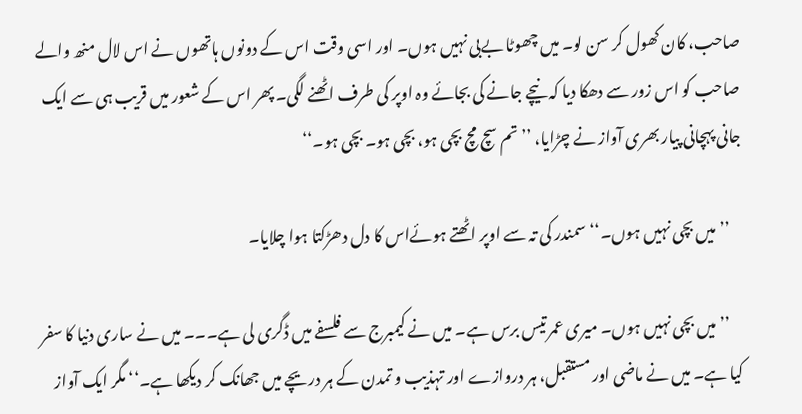صاحب، کان کھول کر سن لو۔ میں چھوٹا بےبی نہیں ہوں۔ اور اسی وقت اس کے دونوں ہاتھوں نے اس لال منھ والے صاحب کو اس زور سے دھکا دیا کہ نیچے جانے کی بجائے وہ اوپر کی طرف اٹھنے لگی۔ پھر اس کے شعور میں قریب ہی سے ایک جانی پہچانی پیار بھری آواز نے چڑایا، ’’تم سچ مچ بچی ہو، بچی ہو۔ بچی ہو۔‘‘

    ’’میں بچی نہیں ہوں۔‘‘ سمندر کی تہ سے اوپر اٹھتے ہوئےاس کا دل دھڑکتا ہوا چلایا۔

    ’’میں بچی نہیں ہوں۔ میری عمر تیس برس ہے۔ میں نے کیمبرج سے فلسفے میں ڈگری لی ہے۔۔۔ میں نے ساری دنیا کا سفر کیا ہے۔ میں نے ماضی اور مستقبل، ہر دروازے اور تہذیب و تمدن کے ہر دریچے میں جھانک کر دیکھا ہے۔‘‘ مگر ایک آواز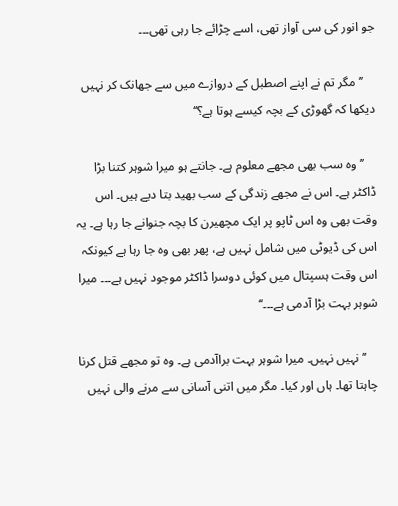جو انور کی سی آواز تھی، اسے چڑائے جا رہی تھی۔۔۔

    ’’مگر تم نے اپنے اصطبل کے دروازے میں سے جھانک کر نہیں دیکھا کہ گھوڑی کے بچہ کیسے ہوتا ہے؟‘‘

    ’’وہ سب بھی مجھے معلوم ہے۔ جانتے ہو میرا شوہر کتنا بڑا ڈاکٹر ہے۔ اس نے مجھے زندگی کے سب بھید بتا دیے ہیں۔ اس وقت بھی وہ اس ٹاپو پر ایک مچھیرن کا بچہ جنوانے جا رہا ہے۔ یہ اس کی ڈیوٹی میں شامل نہیں ہے، پھر بھی وہ جا رہا ہے کیونکہ اس وقت ہسپتال میں کوئی دوسرا ڈاکٹر موجود نہیں ہے۔۔۔ میرا شوہر بہت بڑا آدمی ہے۔۔۔‘‘

    ’’نہیں نہیں۔ میرا شوہر بہت براآدمی ہے۔ وہ تو مجھے قتل کرنا چاہتا تھا۔ ہاں اور کیا۔ مگر میں اتنی آسانی سے مرنے والی نہیں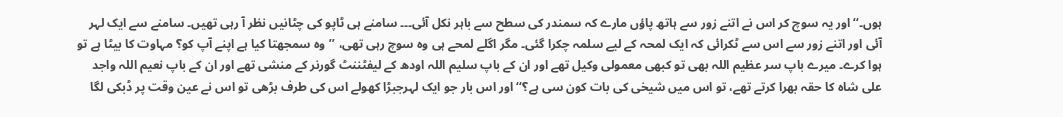ہوں۔‘‘ اور یہ سوچ کر اس نے اتنے زور سے ہاتھ پاؤں مارے کہ سمندر کی سطح سے باہر نکل آئی۔۔۔ سامنے ہی ٹاپو کی چٹانیں نظر آ رہی تھیں۔ سامنے سے ایک لہر آئی اور اتنے زور سے اس سے ٹکرائی کہ ایک لمحہ کے لیے سلمہ چکرا گئی۔ مگر اگلے لمحے ہی وہ سوچ رہی تھی، ’’وہ سمجھتا کیا ہے اپنے آپ کو؟ مہاوت کا بیٹا ہے تو ہوا کرے۔ میرے باپ سر عظیم اللہ بھی تو کبھی معمولی وکیل تھے اور ان کے باپ سلیم اللہ اودھ کے لیفٹننٹ گورنر کے منشی تھے اور ان کے باپ نعیم اللہ واجد علی شاہ کا حقہ بھرا کرتے تھے، تو اس میں شیخی کی بات کون سی ہے؟‘‘ اور اس بار جو ایک لہرجبڑا کھولے اس کی طرف بڑھی تو اس نے عین وقت پر ڈبکی لگا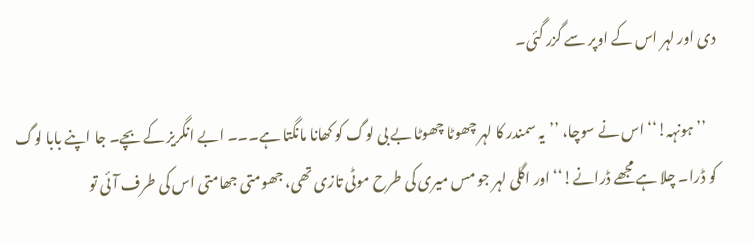دی اور لہر اس کے اوپر سے گزر گئی۔

    ’’ہونہہ!‘‘ اس نے سوچا، ’’یہ سمندر کا لہر چھوٹا چھوٹا بے بی لوگ کو کھانا مانگتا ہے۔۔۔ ابے انگریز کے بچے۔ جا اپنے بابا لوگ کو ڈرا۔ چلا ہے مجھے ڈرانے!‘‘ اور اگلی لہر جو مس میری کی طرح موٹی تازی تھی، جھومتی جھامتی اس کی طرف آئی تو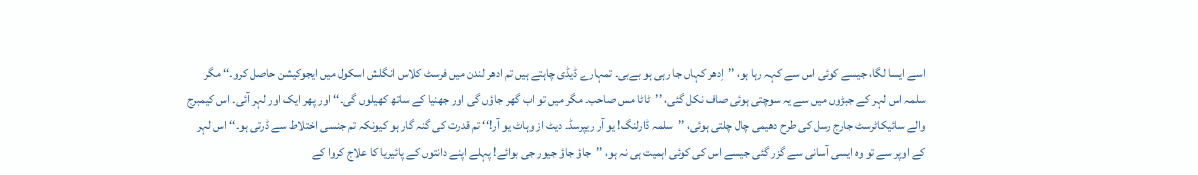اسے ایسا لگا، جیسے کوئی اس سے کہہ رہا ہو، ’’اِدھر کہاں جا رہی ہو بےبی۔ تمہارے ڈیڈی چاہتے ہیں تم ادھر لندن میں فرسٹ کلاس انگلش اسکول میں ایجوکیشن حاصل کرو۔‘‘ مگر سلمہ اس لہر کے جبڑوں میں سے یہ سوچتی ہوئی صاف نکل گئی، ’’ٹاٹا مس صاحب۔ مگر میں تو اب گھر جاؤں گی اور جھنیا کے ساتھ کھیلوں گی۔‘‘ اور پھر ایک اور لہر آئی۔ اس کیمبرج والے سائیکاٹرسٹ جارج رسل کی طرح دھیمی چال چلتی ہوئی، ’’سلمہ ڈارلنگ! یو آر ریپرسڈ۔ دیٹ از وہاٹ یو آر!‘‘ تم قدرت کی گنہ گار ہو کیونکہ تم جنسی اختلاط سے ڈرتی ہو۔‘‘ اس لہر کے اوپر سے تو وہ ایسی آسانی سے گزر گئی جیسے اس کی کوئی اہمیت ہی نہ ہو، ’’جاؤ جاؤ جیور جی بوائے! پہلے اپنے دانتوں کے پائیریا کا علاج کروا کے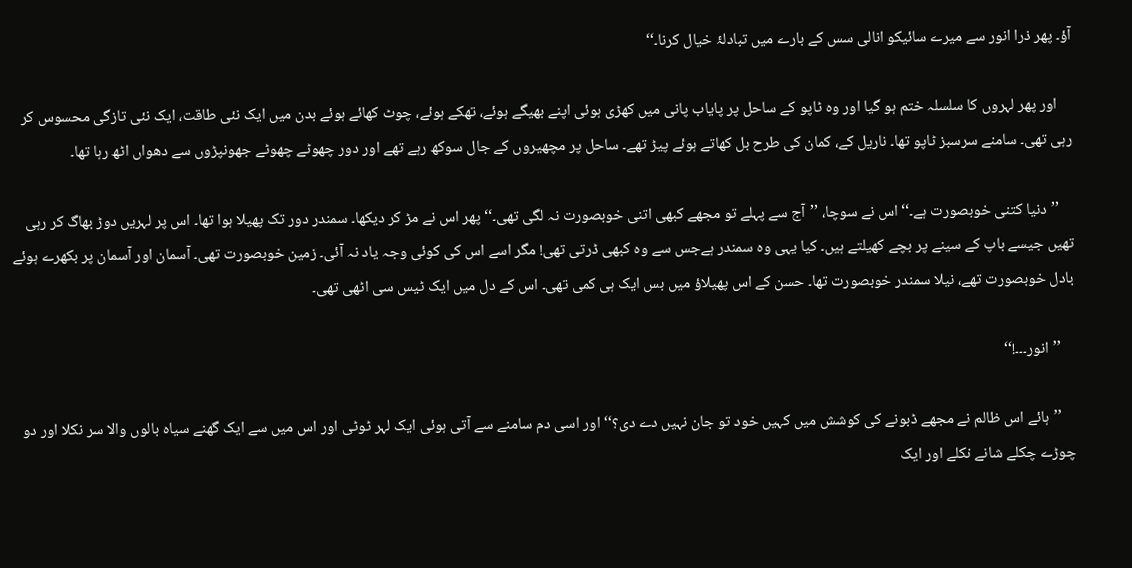آؤ۔ پھر ذرا انور سے میرے سائیکو انالی سس کے بارے میں تبادلۂ خیال کرنا۔‘‘

    اور پھر لہروں کا سلسلہ ختم ہو گیا اور وہ ٹاپو کے ساحل پر پایاب پانی میں کھڑی ہوئی اپنے بھیگے ہوئے، تھکے ہوئے، چوٹ کھائے ہوئے بدن میں ایک نئی طاقت، ایک نئی تازگی محسوس کر رہی تھی۔ سامنے سرسبز ٹاپو تھا۔ ناریل کے، کمان کی طرح بل کھاتے ہوئے پیڑ تھے۔ ساحل پر مچھیروں کے جال سوکھ رہے تھے اور دور چھوٹے چھوٹے جھونپڑوں سے دھواں اٹھ رہا تھا۔

    ’’دنیا کتنی خوبصورت ہے۔‘‘ اس نے سوچا، ’’آج سے پہلے تو مجھے کبھی اتنی خوبصورت نہ لگی تھی۔‘‘ پھر اس نے مڑ کر دیکھا۔ سمندر دور تک پھیلا ہوا تھا۔ اس پر لہریں دوڑ بھاگ کر رہی تھیں جیسے باپ کے سینے پر بچے کھیلتے ہیں۔ کیا یہی وہ سمندر ہےجس سے وہ کبھی ڈرتی تھی! مگر اسے اس کی کوئی وجہ یاد نہ آئی۔ زمین خوبصورت تھی۔ آسمان اور آسمان پر بکھرے ہوئے بادل خوبصورت تھے، نیلا سمندر خوبصورت تھا۔ حسن کے اس پھیلاؤ میں بس ایک ہی کمی تھی۔ اس کے دل میں ایک ٹیس سی اٹھی تھی۔

    ’’انور۔۔۔!‘‘

    ’’ہائے اس ظالم نے مجھے ڈبونے کی کوشش میں کہیں خود تو جان نہیں دے دی؟‘‘ اور اسی دم سامنے سے آتی ہوئی ایک لہر ٹوٹی اور اس میں سے ایک گھنے سیاہ بالوں والا سر نکلا اور دو چوڑے چکلے شانے نکلے اور ایک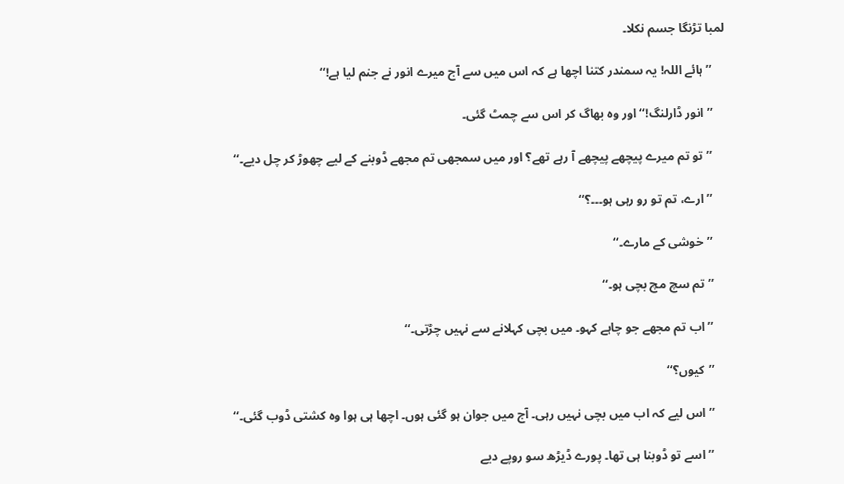لمبا تڑنگا جسم نکلا۔

    ’’ہائے اللہ! یہ سمندر کتنا اچھا ہے کہ اس میں سے آج میرے انور نے جنم لیا ہے!‘‘

    ’’انور ڈارلنگ!‘‘ اور وہ بھاگ کر اس سے چمٹ گئی۔

    ’’تو تم میرے پیچھے پیچھے آ رہے تھے؟ اور میں سمجھی تم مجھے ڈوبنے کے لیے چھوڑ کر چل دیے۔‘‘

    ’’ارے، تم تو رو رہی ہو۔۔۔؟‘‘

    ’’خوشی کے مارے۔‘‘

    ’’تم سچ مچ بچی ہو۔‘‘

    ’’اب تم مجھے جو چاہے کہو۔ میں بچی کہلانے سے نہیں چڑتی۔‘‘

    ’’کیوں؟‘‘

    ’’اس لیے کہ اب میں بچی نہیں رہی۔ آج میں جوان ہو گئی ہوں۔ اچھا ہی ہوا وہ کشتی ڈوب گئی۔‘‘

    ’’اسے تو ڈوبنا ہی تھا۔ پورے ڈیڑھ سو روپے دیے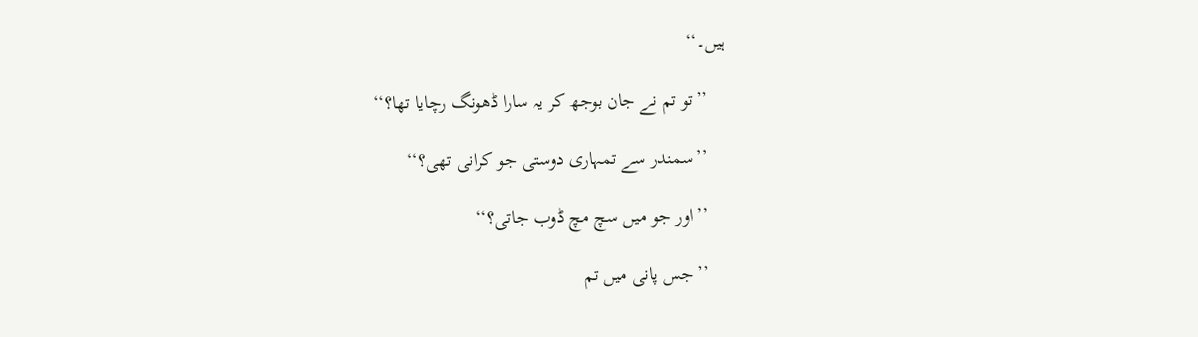ہیں۔‘‘

    ’’تو تم نے جان بوجھ کر یہ سارا ڈھونگ رچایا تھا؟‘‘

    ’’سمندر سے تمہاری دوستی جو کرانی تھی؟‘‘

    ’’اور جو میں سچ مچ ڈوب جاتی؟‘‘

    ’’جس پانی میں تم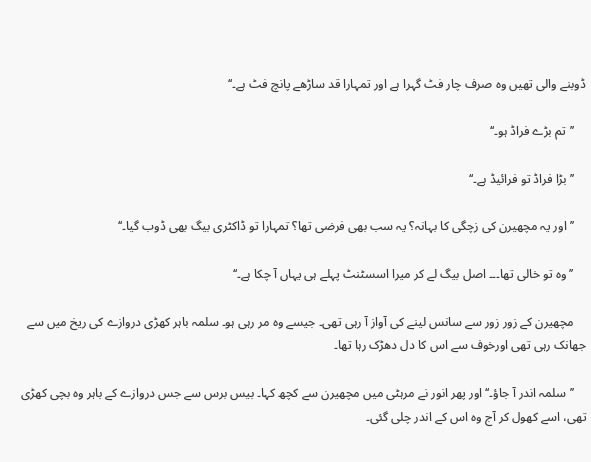ڈوبنے والی تھیں وہ صرف چار فٹ گہرا ہے اور تمہارا قد ساڑھے پانچ فٹ ہے۔‘‘

    ’’تم بڑے فراڈ ہو۔‘‘

    ’’بڑا فراڈ تو فرائیڈ ہے۔‘‘

    ’’اور یہ مچھیرن کی زچگی کا بہانہ؟ یہ سب بھی فرضی تھا؟ تمہارا تو ڈاکٹری بیگ بھی ڈوب گیا۔‘‘

    ’’وہ تو خالی تھا۔۔۔ اصل بیگ لے کر میرا اسسٹنٹ پہلے ہی یہاں آ چکا ہے۔‘‘

    مچھیرن کے زور زور سے سانس لینے کی آواز آ رہی تھی۔ جیسے وہ مر رہی ہو۔ سلمہ باہر کھڑی دروازے کی ریخ میں سے جھانک رہی تھی اورخوف سے اس کا دل دھڑک رہا تھا۔

    ’’سلمہ اندر آ جاؤ۔‘‘ اور پھر انور نے مرہٹی میں مچھیرن سے کچھ کہا۔ بیس برس سے جس دروازے کے باہر وہ بچی کھڑی تھی، اسے کھول کر آج وہ اس کے اندر چلی گئی۔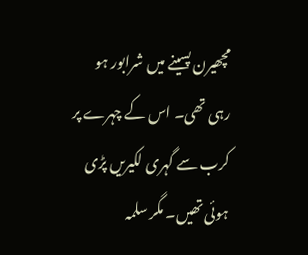مچھیرن پسینے میں شرابور ہو رہی تھی۔ اس کے چہرے پر کرب سے گہری لکیریں پڑی ہوئی تھیں۔ مگر سلمہ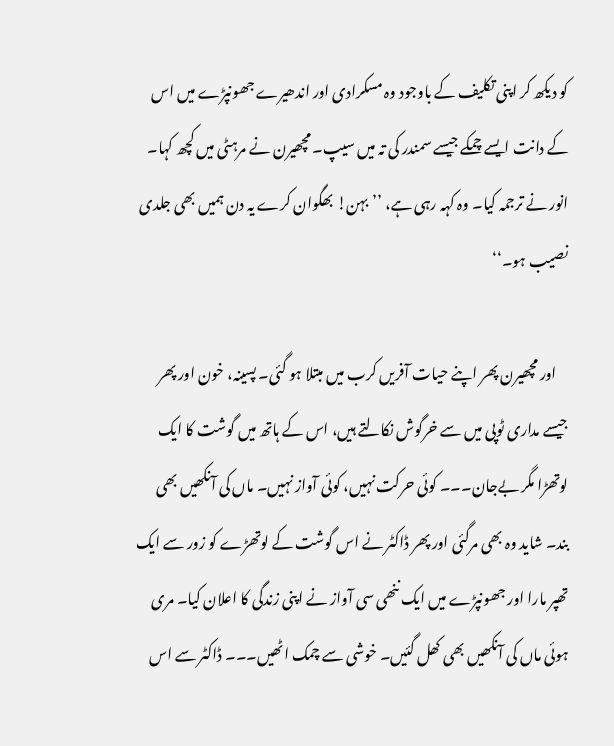کو دیکھ کر اپنی تکلیف کے باوجود وہ مسکرادی اور اندھیرے جھونپڑے میں اس کے دانت ایسے چمکے جیسے سمندر کی تہ میں سیپ۔ مچھیرن نے مرہٹی میں کچھ کہا۔ انور نے ترجمہ کیا۔ وہ کہہ رہی ہے، ’’بہن! بھگوان کرے یہ دن ہمیں بھی جلدی نصیب ہو۔‘‘

    اور مچھیرن پھر اپنے حیات آفریں کرب میں مبتلا ہو گئی۔ پسینہ، خون اور پھر جیسے مداری ٹوپی میں سے خرگوش نکالتے ہیں، اس کے ہاتھ میں گوشت کا ایک لوتھڑا مگر بےجان۔۔۔ کوئی حرکت نہیں، کوئی آواز نہیں۔ ماں کی آنکھیں بھی بند۔ شاید وہ بھی مرگئی اور پھر ڈاکٹر نے اس گوشت کے لوتھڑے کو زور سے ایک تھپر مارا اور جھونپڑے میں ایک ننھی سی آواز نے اپنی زندگی کا اعلان کیا۔ مری ہوئی ماں کی آنکھیں بھی کھل گئیں۔ خوشی سے چمک اٹھیں۔۔۔ ڈاکٹر سے اس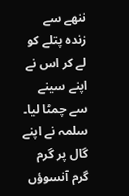ننھے سے زندہ پتلے کو لے کر اس نے اپنے سینے سے چمٹا لیا۔ سلمہ نے اپنے گال پر گرم گرم آنسوؤں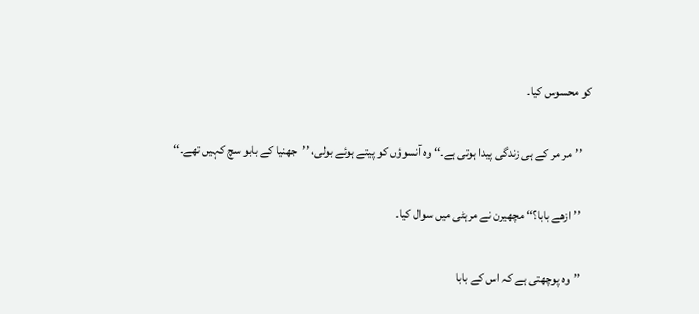کو محسوس کیا۔

    ’’مر مر کے ہی زندگی پیدا ہوتی ہے۔‘‘ وہ آنسوؤں کو پیتے ہوئے بولی، ’’جھنیا کے بابو سچ کہیں تھے۔‘‘

    ’’ازھے بابا؟‘‘ مچھیرن نے مرہٹی میں سوال کیا۔

    ’’وہ پوچھتی ہے کہ اس کے بابا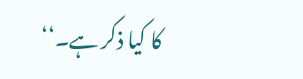کا کیا ذکر ہے۔‘‘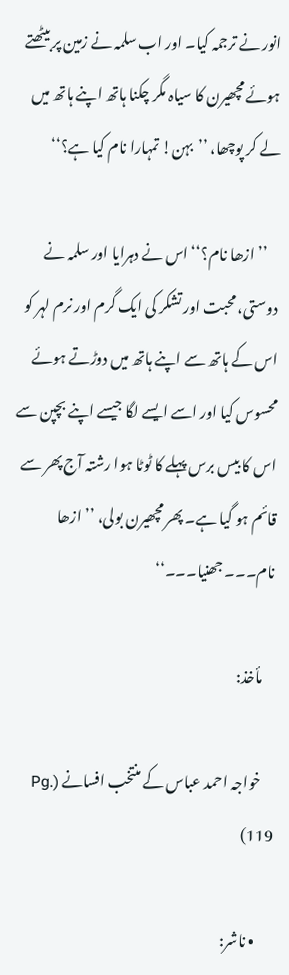انور نے ترجمہ کیا۔ اور اب سلمہ نے زمین پر بیٹھتے ہوئے مچھیرن کا سیاہ مگر چکنا ہاتھ اپنے ہاتھ میں لے کر پوچھا، ’’بہن! تمہارا نام کیا ہے؟‘‘

    ’’ازھا نام؟‘‘ اس نے دہرایا اور سلمہ نے دوستی، محبت اور تشکر کی ایک گرم اور نرم لہر کو اس کے ہاتھ سے اپنے ہاتھ میں دوڑتے ہوئے محسوس کیا اور اسے ایسے لگا جیسے اپنے بچپن سے اس کا بیس برس پہلے کا ٹوٹا ہوا رشتہ آج پھر سے قائم ہو گیا ہے۔ پھر مچھیرن بولی، ’’ازھا نام۔۔۔ جھنیا۔۔۔‘‘

    مأخذ:

    خواجہ احمد عباس کے منتخب افسانے (Pg. 119)

      • ناشر: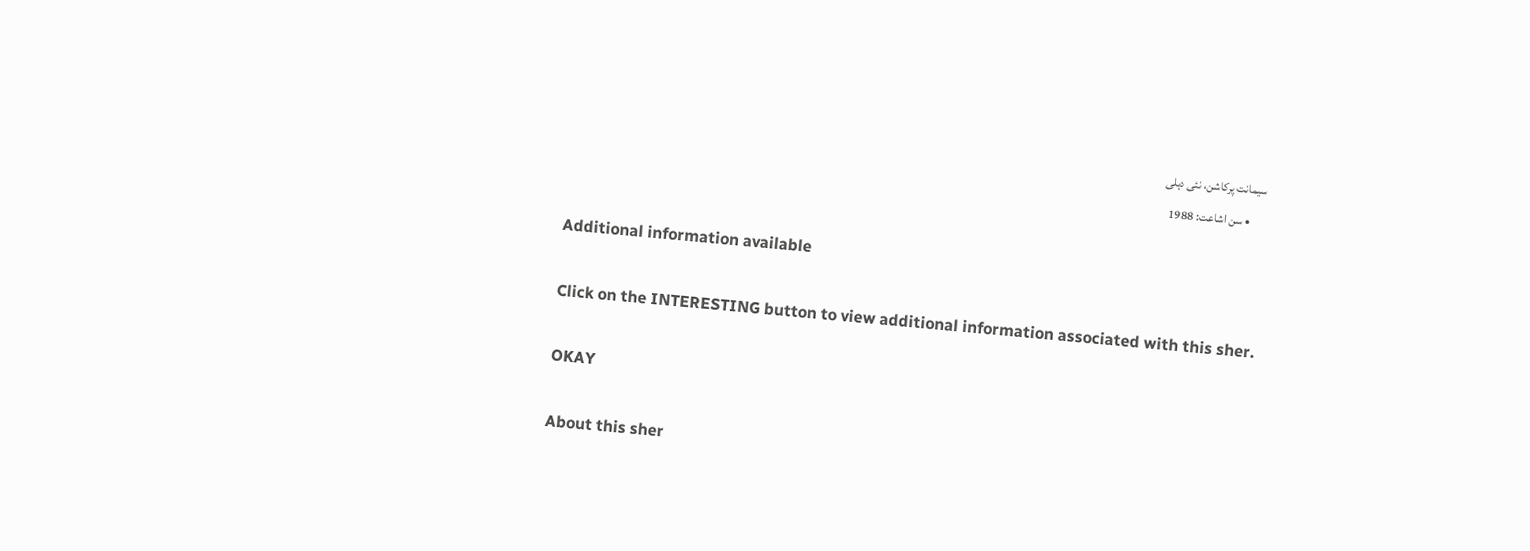سیمانت پرکاشن، نئی دہلی
      • سن اشاعت: 1988

    Additional information available

    Click on the INTERESTING button to view additional information associated with this sher.

    OKAY

    About this sher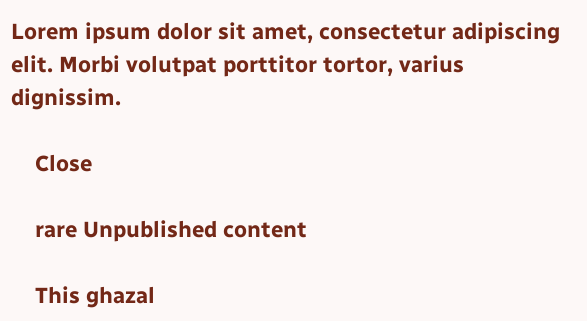Lorem ipsum dolor sit amet, consectetur adipiscing elit. Morbi volutpat porttitor tortor, varius dignissim.

    Close

    rare Unpublished content

    This ghazal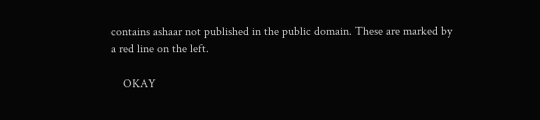contains ashaar not published in the public domain. These are marked by a red line on the left.

    OKAY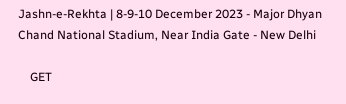Jashn-e-Rekhta | 8-9-10 December 2023 - Major Dhyan Chand National Stadium, Near India Gate - New Delhi

    GET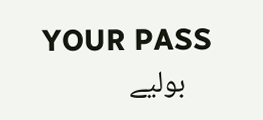YOUR PASS
    بولیے